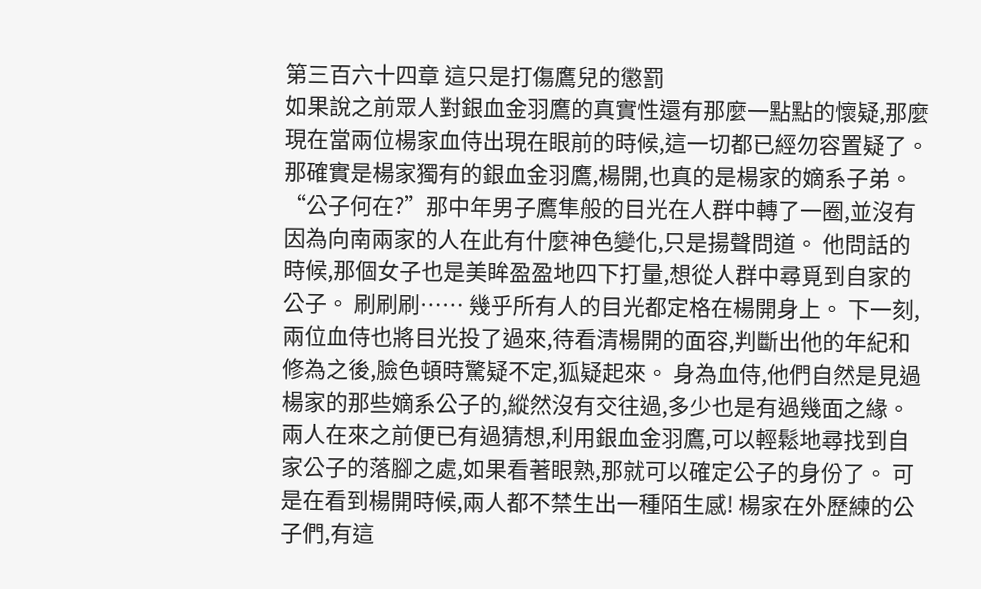第三百六十四章 這只是打傷鷹兒的懲罰
如果說之前眾人對銀血金羽鷹的真實性還有那麼一點點的懷疑,那麼現在當兩位楊家血侍出現在眼前的時候,這一切都已經勿容置疑了。 那確實是楊家獨有的銀血金羽鷹,楊開,也真的是楊家的嫡系子弟。 “公子何在?”那中年男子鷹隼般的目光在人群中轉了一圈,並沒有因為向南兩家的人在此有什麼神色變化,只是揚聲問道。 他問話的時候,那個女子也是美眸盈盈地四下打量,想從人群中尋覓到自家的公子。 刷刷刷…… 幾乎所有人的目光都定格在楊開身上。 下一刻,兩位血侍也將目光投了過來,待看清楊開的面容,判斷出他的年紀和修為之後,臉色頓時驚疑不定,狐疑起來。 身為血侍,他們自然是見過楊家的那些嫡系公子的,縱然沒有交往過,多少也是有過幾面之緣。 兩人在來之前便已有過猜想,利用銀血金羽鷹,可以輕鬆地尋找到自家公子的落腳之處,如果看著眼熟,那就可以確定公子的身份了。 可是在看到楊開時候,兩人都不禁生出一種陌生感! 楊家在外歷練的公子們,有這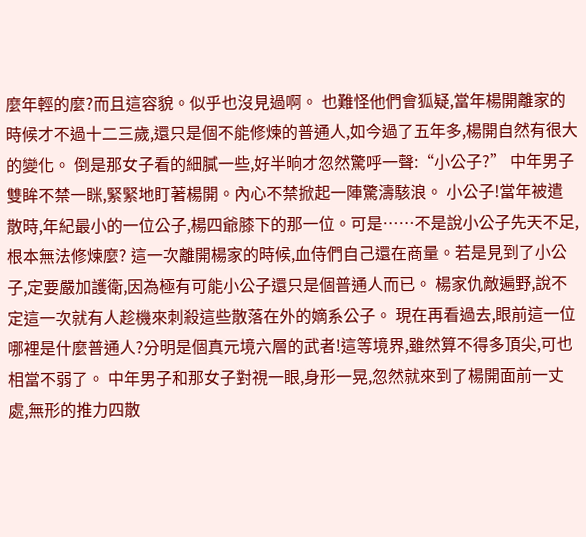麼年輕的麼?而且這容貌。似乎也沒見過啊。 也難怪他們會狐疑,當年楊開離家的時候才不過十二三歲,還只是個不能修煉的普通人,如今過了五年多,楊開自然有很大的變化。 倒是那女子看的細膩一些,好半晌才忽然驚呼一聲:“小公子?” 中年男子雙眸不禁一眯,緊緊地盯著楊開。內心不禁掀起一陣驚濤駭浪。 小公子!當年被遣散時,年紀最小的一位公子,楊四爺膝下的那一位。可是……不是說小公子先天不足,根本無法修煉麼? 這一次離開楊家的時候,血侍們自己還在商量。若是見到了小公子,定要嚴加護衛,因為極有可能小公子還只是個普通人而已。 楊家仇敵遍野,說不定這一次就有人趁機來刺殺這些散落在外的嫡系公子。 現在再看過去,眼前這一位哪裡是什麼普通人?分明是個真元境六層的武者!這等境界,雖然算不得多頂尖,可也相當不弱了。 中年男子和那女子對視一眼,身形一晃,忽然就來到了楊開面前一丈處,無形的推力四散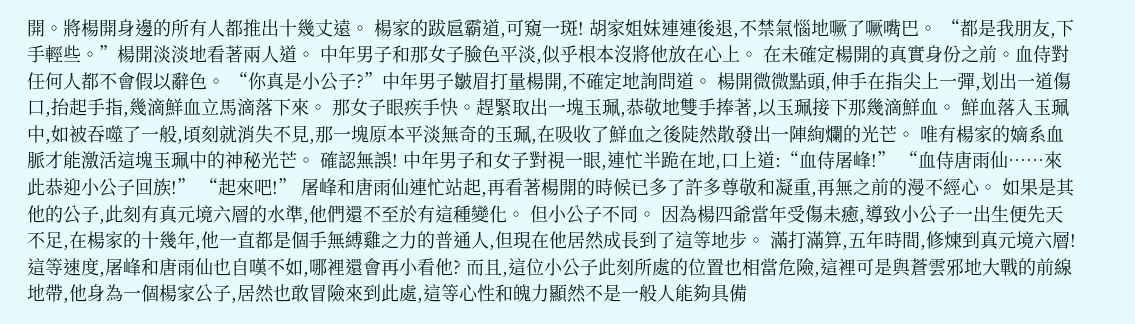開。將楊開身邊的所有人都推出十幾丈遠。 楊家的跋扈霸道,可窺一斑! 胡家姐妹連連後退,不禁氣惱地噘了噘嘴巴。 “都是我朋友,下手輕些。”楊開淡淡地看著兩人道。 中年男子和那女子臉色平淡,似乎根本沒將他放在心上。 在未確定楊開的真實身份之前。血侍對任何人都不會假以辭色。 “你真是小公子?”中年男子皺眉打量楊開,不確定地詢問道。 楊開微微點頭,伸手在指尖上一彈,划出一道傷口,抬起手指,幾滴鮮血立馬滴落下來。 那女子眼疾手快。趕緊取出一塊玉珮,恭敬地雙手捧著,以玉珮接下那幾滴鮮血。 鮮血落入玉珮中,如被吞噬了一般,頃刻就消失不見,那一塊原本平淡無奇的玉珮,在吸收了鮮血之後陡然散發出一陣絢爛的光芒。 唯有楊家的嫡系血脈才能激活這塊玉珮中的神秘光芒。 確認無誤! 中年男子和女子對視一眼,連忙半跪在地,口上道:“血侍屠峰!” “血侍唐雨仙……來此恭迎小公子回族!” “起來吧!” 屠峰和唐雨仙連忙站起,再看著楊開的時候已多了許多尊敬和凝重,再無之前的漫不經心。 如果是其他的公子,此刻有真元境六層的水準,他們還不至於有這種變化。 但小公子不同。 因為楊四爺當年受傷未癒,導致小公子一出生便先天不足,在楊家的十幾年,他一直都是個手無縛雞之力的普通人,但現在他居然成長到了這等地步。 滿打滿算,五年時間,修煉到真元境六層! 這等速度,屠峰和唐雨仙也自嘆不如,哪裡還會再小看他? 而且,這位小公子此刻所處的位置也相當危險,這裡可是與蒼雲邪地大戰的前線地帶,他身為一個楊家公子,居然也敢冒險來到此處,這等心性和魄力顯然不是一般人能夠具備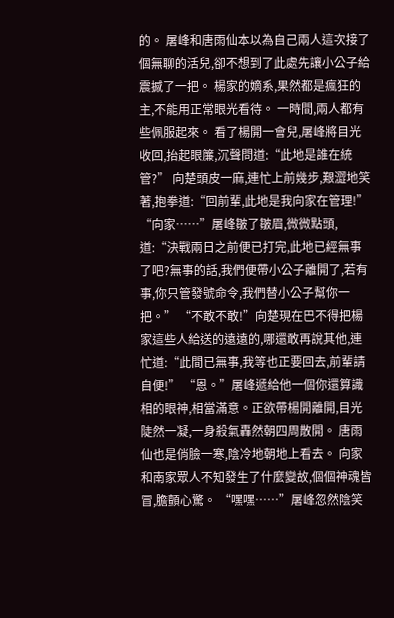的。 屠峰和唐雨仙本以為自己兩人這次接了個無聊的活兒,卻不想到了此處先讓小公子給震撼了一把。 楊家的嫡系,果然都是瘋狂的主,不能用正常眼光看待。 一時間,兩人都有些佩服起來。 看了楊開一會兒,屠峰將目光收回,抬起眼簾,沉聲問道:“此地是誰在統管?” 向楚頭皮一麻,連忙上前幾步,艱澀地笑著,抱拳道:“回前輩,此地是我向家在管理!” “向家……”屠峰皺了皺眉,微微點頭,道:“決戰兩日之前便已打完,此地已經無事了吧?無事的話,我們便帶小公子離開了,若有事,你只管發號命令,我們替小公子幫你一把。” “不敢不敢!”向楚現在巴不得把楊家這些人給送的遠遠的,哪還敢再說其他,連忙道:“此間已無事,我等也正要回去,前輩請自便!” “恩。”屠峰遞給他一個你還算識相的眼神,相當滿意。正欲帶楊開離開,目光陡然一凝,一身殺氣轟然朝四周散開。 唐雨仙也是俏臉一寒,陰冷地朝地上看去。 向家和南家眾人不知發生了什麼變故,個個神魂皆冒,膽顫心驚。 “嘿嘿……”屠峰忽然陰笑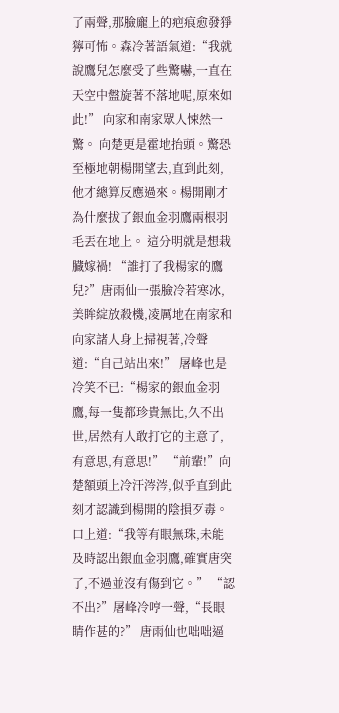了兩聲,那臉龐上的疤痕愈發猙獰可怖。森冷著語氣道:“我就說鷹兒怎麼受了些驚嚇,一直在天空中盤旋著不落地呢,原來如此!” 向家和南家眾人悚然一驚。 向楚更是霍地抬頭。驚恐至極地朝楊開望去,直到此刻,他才總算反應過來。楊開剛才為什麼拔了銀血金羽鷹兩根羽毛丟在地上。 這分明就是想栽臓嫁禍! “誰打了我楊家的鷹兒?”唐雨仙一張臉冷若寒冰,美眸綻放殺機,凌厲地在南家和向家諸人身上掃視著,冷聲道:“自己站出來!” 屠峰也是冷笑不已:“楊家的銀血金羽鷹,每一隻都珍貴無比,久不出世,居然有人敢打它的主意了,有意思,有意思!” “前輩!”向楚額頭上冷汗涔涔,似乎直到此刻才認識到楊開的陰損歹毒。口上道:“我等有眼無珠,未能及時認出銀血金羽鷹,確實唐突了,不過並沒有傷到它。” “認不出?”屠峰冷哼一聲,“長眼睛作甚的?” 唐雨仙也咄咄逼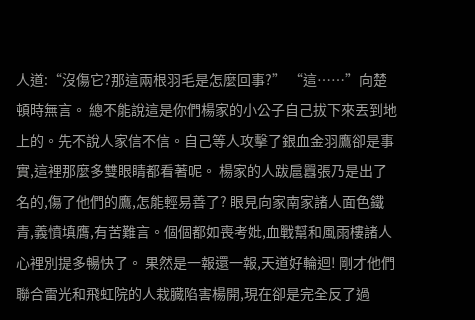人道:“沒傷它?那這兩根羽毛是怎麼回事?” “這……”向楚頓時無言。 總不能說這是你們楊家的小公子自己拔下來丟到地上的。先不說人家信不信。自己等人攻擊了銀血金羽鷹卻是事實,這裡那麼多雙眼睛都看著呢。 楊家的人跋扈囂張乃是出了名的,傷了他們的鷹,怎能輕易善了? 眼見向家南家諸人面色鐵青,義憤填膺,有苦難言。個個都如喪考妣,血戰幫和風雨樓諸人心裡別提多暢快了。 果然是一報還一報,天道好輪迴! 剛才他們聯合雷光和飛虹院的人栽臓陷害楊開,現在卻是完全反了過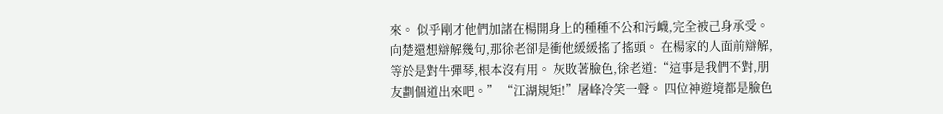來。 似乎剛才他們加諸在楊開身上的種種不公和污衊,完全被己身承受。 向楚還想辯解幾句,那徐老卻是衝他緩緩搖了搖頭。 在楊家的人面前辯解,等於是對牛彈琴,根本沒有用。 灰敗著臉色,徐老道:“這事是我們不對,朋友劃個道出來吧。” “江湖規矩!”屠峰冷笑一聲。 四位神遊境都是臉色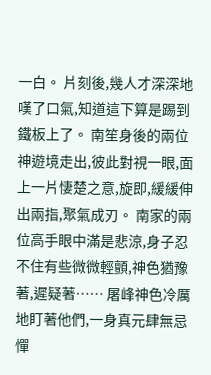一白。 片刻後,幾人才深深地嘆了口氣,知道這下算是踢到鐵板上了。 南笙身後的兩位神遊境走出,彼此對視一眼,面上一片悽楚之意,旋即,緩緩伸出兩指,聚氣成刃。 南家的兩位高手眼中滿是悲涼,身子忍不住有些微微輕顫,神色猶豫著,遲疑著…… 屠峰神色冷厲地盯著他們,一身真元肆無忌憚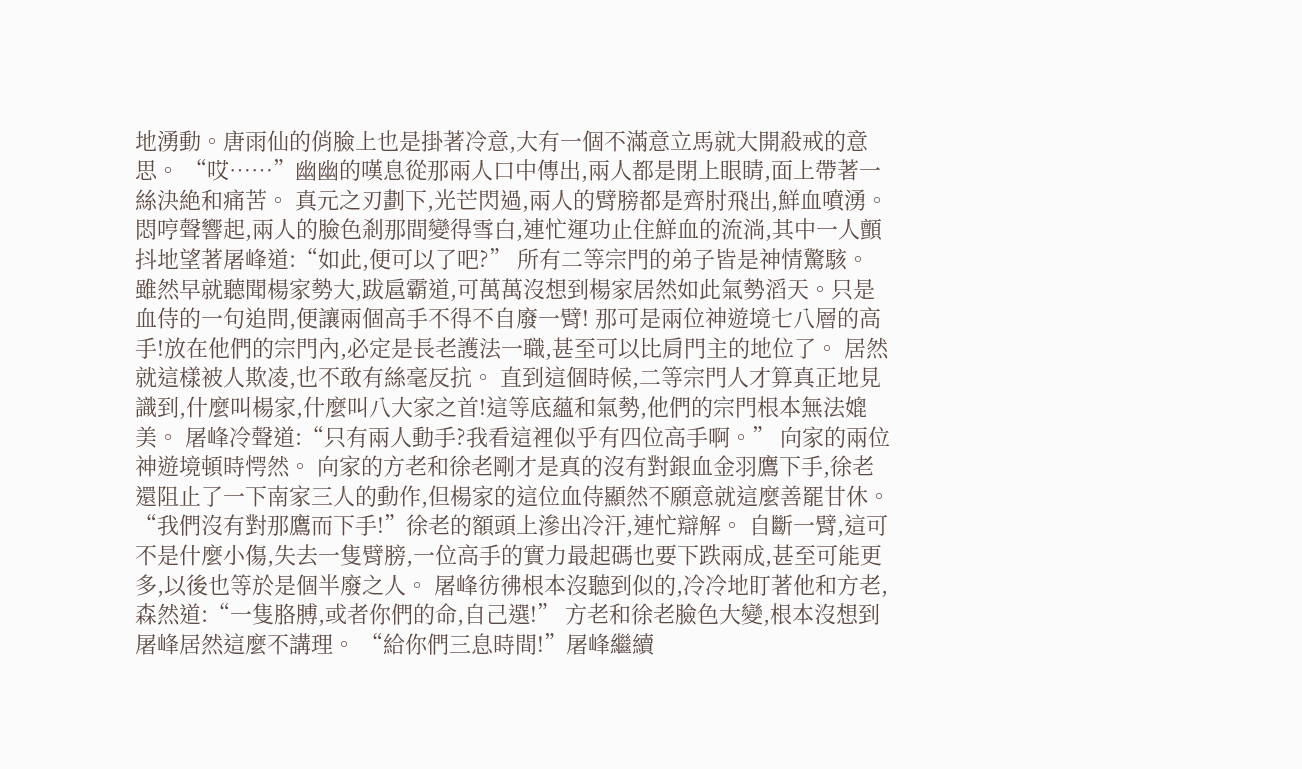地湧動。唐雨仙的俏臉上也是掛著冷意,大有一個不滿意立馬就大開殺戒的意思。 “哎……”幽幽的嘆息從那兩人口中傳出,兩人都是閉上眼睛,面上帶著一絲決絶和痛苦。 真元之刃劃下,光芒閃過,兩人的臂膀都是齊肘飛出,鮮血噴湧。 悶哼聲響起,兩人的臉色剎那間變得雪白,連忙運功止住鮮血的流淌,其中一人顫抖地望著屠峰道:“如此,便可以了吧?” 所有二等宗門的弟子皆是神情驚駭。 雖然早就聽聞楊家勢大,跋扈霸道,可萬萬沒想到楊家居然如此氣勢滔天。只是血侍的一句追問,便讓兩個高手不得不自廢一臂! 那可是兩位神遊境七八層的高手!放在他們的宗門內,必定是長老護法一職,甚至可以比肩門主的地位了。 居然就這樣被人欺凌,也不敢有絲毫反抗。 直到這個時候,二等宗門人才算真正地見識到,什麼叫楊家,什麼叫八大家之首!這等底蘊和氣勢,他們的宗門根本無法媲美。 屠峰冷聲道:“只有兩人動手?我看這裡似乎有四位高手啊。” 向家的兩位神遊境頓時愕然。 向家的方老和徐老剛才是真的沒有對銀血金羽鷹下手,徐老還阻止了一下南家三人的動作,但楊家的這位血侍顯然不願意就這麼善罷甘休。 “我們沒有對那鷹而下手!”徐老的額頭上滲出冷汗,連忙辯解。 自斷一臂,這可不是什麼小傷,失去一隻臂膀,一位高手的實力最起碼也要下跌兩成,甚至可能更多,以後也等於是個半廢之人。 屠峰彷彿根本沒聽到似的,冷冷地盯著他和方老,森然道:“一隻胳膊,或者你們的命,自己選!” 方老和徐老臉色大變,根本沒想到屠峰居然這麼不講理。 “給你們三息時間!”屠峰繼續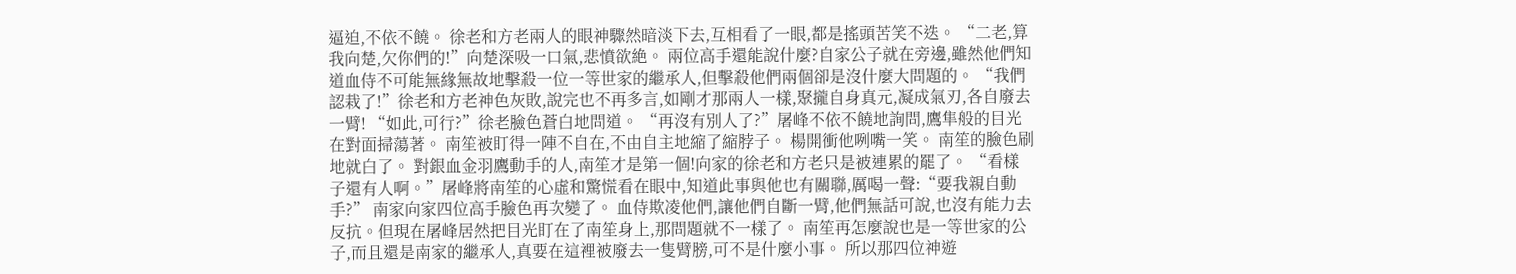逼迫,不依不饒。 徐老和方老兩人的眼神驟然暗淡下去,互相看了一眼,都是搖頭苦笑不迭。 “二老,算我向楚,欠你們的!”向楚深吸一口氣,悲憤欲絶。 兩位高手還能說什麼?自家公子就在旁邊,雖然他們知道血侍不可能無緣無故地擊殺一位一等世家的繼承人,但擊殺他們兩個卻是沒什麼大問題的。 “我們認栽了!”徐老和方老神色灰敗,說完也不再多言,如剛才那兩人一樣,聚攏自身真元,凝成氣刃,各自廢去一臂! “如此,可行?”徐老臉色蒼白地問道。 “再沒有別人了?”屠峰不依不饒地詢問,鷹隼般的目光在對面掃蕩著。 南笙被盯得一陣不自在,不由自主地縮了縮脖子。 楊開衝他咧嘴一笑。 南笙的臉色刷地就白了。 對銀血金羽鷹動手的人,南笙才是第一個!向家的徐老和方老只是被連累的罷了。 “看樣子還有人啊。”屠峰將南笙的心虛和驚慌看在眼中,知道此事與他也有關聯,厲喝一聲:“要我親自動手?” 南家向家四位高手臉色再次變了。 血侍欺凌他們,讓他們自斷一臂,他們無話可說,也沒有能力去反抗。但現在屠峰居然把目光盯在了南笙身上,那問題就不一樣了。 南笙再怎麼說也是一等世家的公子,而且還是南家的繼承人,真要在這裡被廢去一隻臂膀,可不是什麼小事。 所以那四位神遊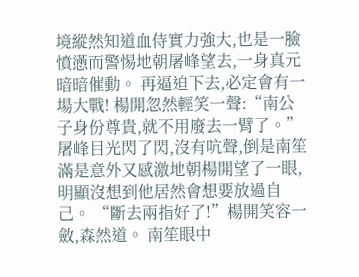境縱然知道血侍實力強大,也是一臉憤懣而警惕地朝屠峰望去,一身真元暗暗催動。 再逼迫下去,必定會有一場大戰! 楊開忽然輕笑一聲:“南公子身份尊貴,就不用廢去一臂了。” 屠峰目光閃了閃,沒有吭聲,倒是南笙滿是意外又感激地朝楊開望了一眼,明顯沒想到他居然會想要放過自己。 “斷去兩指好了!”楊開笑容一斂,森然道。 南笙眼中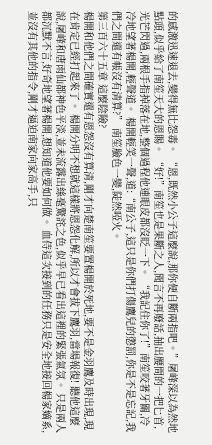的感激迅速退去,變得無比怨毒。 “恩,既然小公子這麼說,那你便自斷兩指吧。”屠峰深以為然地點頭,似乎給了南笙天大的恩賜。 “好!”南笙也是果斷之人,聞言不再廢話,抽出腰間的一把匕首,光芒閃過,兩根手指掉落在地,整個過程他連眼皮都沒眨一下。 “我記住你了!”南笙咬著牙關,冷冷地望著楊開,輕聲道。 楊開輕笑一聲,道:“南公子,這只是你們打傷鷹兒的懲罰,你是不是忘記,我們之間還有帳沒有清算?” 南笙臉色一變,陡然啞火。
第三百六十五章 這麼陰險?
楊開和他們之間確實還有恩怨沒有算清,剛才向楚南笙要置楊開於死地,要不是金羽鷹及時出現,現在肯定已經打起來了。 楊開分明不想就這樣將恩怨化解,所以才會拔下鷹羽,當場報復! 聽他這麼說,屠峰和唐雨仙都神色平淡,並未流露出絲毫驚詫之色,似乎早已看出這裡的緊張氣氛。 只是兩人都沉默不言,好奇地望著楊開,想知道他要如何做。 血侍這次接到的任務只是安全地接回楊家嫡系,並沒有其他的指令,剛才逼迫南家向家高手,只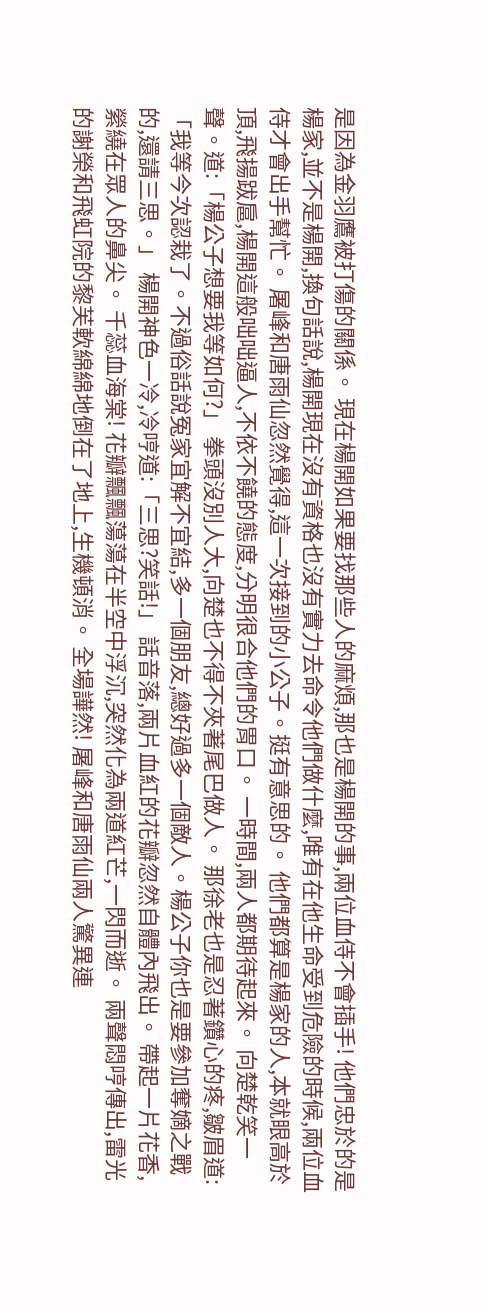是因為金羽鷹被打傷的關係。 現在楊開如果要找那些人的麻煩,那也是楊開的事,兩位血侍不會插手! 他們忠於的是楊家,並不是楊開,換句話說,楊開現在沒有資格也沒有實力去命令他們做什麼,唯有在他生命受到危險的時候,兩位血侍才會出手幫忙。 屠峰和唐雨仙忽然覺得,這一次接到的小公子。挺有意思的。 他們都算是楊家的人,本就眼高於頂,飛揚跋扈,楊開這般咄咄逼人,不依不饒的態度,分明很合他們的胃口。 一時間,兩人都期待起來。 向楚乾笑一聲。道:「楊公子想要我等如何?」 拳頭沒別人大,向楚也不得不夾著尾巴做人。 那徐老也是忍著鑽心的疼,皺眉道:「我等今次認栽了。不過俗話說冤家宜解不宜結,多一個朋友,總好過多一個敵人。楊公子你也是要參加奪嫡之戰的,還請三思。」 楊開神色一冷,冷哼道:「三思?笑話!」 話音落,兩片血紅的花瓣忽然自體內飛出。 帶起一片花香,縈繞在眾人的鼻尖。 千蕊血海棠! 花瓣飄飄蕩蕩在半空中浮沉,突然化為兩道紅芒,一閃而逝。 兩聲悶哼傳出,雷光的謝榮和飛虹院的黎芙軟綿綿地倒在了地上,生機頓消。 全場譁然! 屠峰和唐雨仙兩人驚異連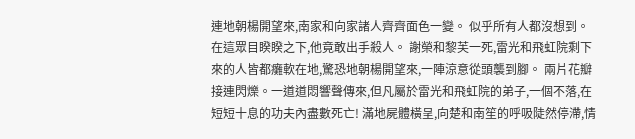連地朝楊開望來,南家和向家諸人齊齊面色一變。 似乎所有人都沒想到。在這眾目睽睽之下,他竟敢出手殺人。 謝榮和黎芙一死,雷光和飛虹院剩下來的人皆都癱軟在地,驚恐地朝楊開望來,一陣涼意從頭襲到腳。 兩片花瓣接連閃爍。一道道悶響聲傳來,但凡屬於雷光和飛虹院的弟子,一個不落,在短短十息的功夫內盡數死亡! 滿地屍體橫呈,向楚和南笙的呼吸陡然停滯,情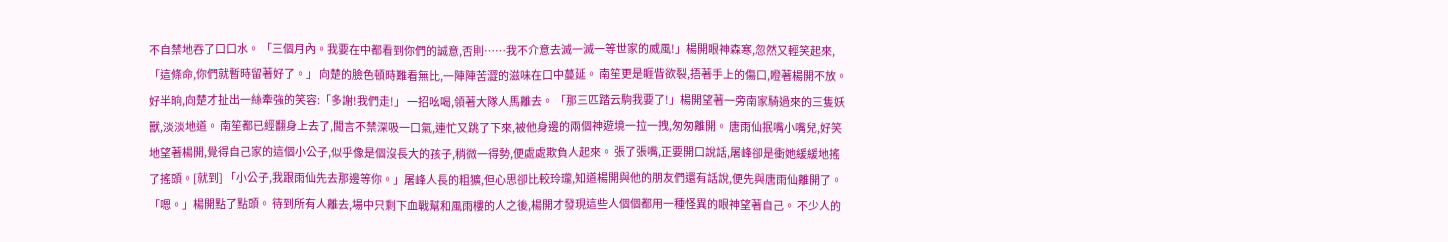不自禁地吞了口口水。 「三個月內。我要在中都看到你們的誠意,否則……我不介意去滅一滅一等世家的威風!」楊開眼神森寒,忽然又輕笑起來,「這條命,你們就暫時留著好了。」 向楚的臉色頓時難看無比,一陣陣苦澀的滋味在口中蔓延。 南笙更是睚眥欲裂,捂著手上的傷口,瞪著楊開不放。 好半晌,向楚才扯出一絲牽強的笑容:「多謝!我們走!」 一招吆喝,領著大隊人馬離去。 「那三匹踏云駒我要了!」楊開望著一旁南家騎過來的三隻妖獸,淡淡地道。 南笙都已經翻身上去了,聞言不禁深吸一口氣,連忙又跳了下來,被他身邊的兩個神遊境一拉一拽,匆匆離開。 唐雨仙抿嘴小嘴兒,好笑地望著楊開,覺得自己家的這個小公子,似乎像是個沒長大的孩子,稍微一得勢,便處處欺負人起來。 張了張嘴,正要開口說話,屠峰卻是衝她緩緩地搖了搖頭。[就到] 「小公子,我跟雨仙先去那邊等你。」屠峰人長的粗獷,但心思卻比較玲瓏,知道楊開與他的朋友們還有話說,便先與唐雨仙離開了。 「嗯。」楊開點了點頭。 待到所有人離去,場中只剩下血戰幫和風雨樓的人之後,楊開才發現這些人個個都用一種怪異的眼神望著自己。 不少人的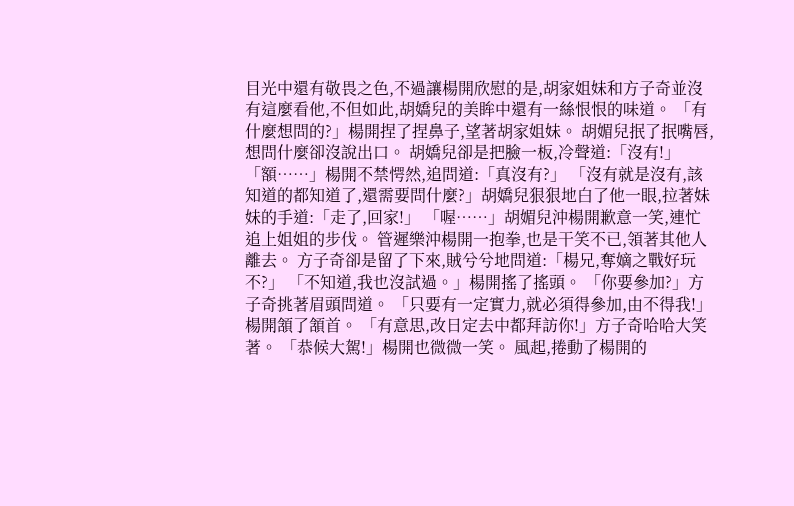目光中還有敬畏之色,不過讓楊開欣慰的是,胡家姐妹和方子奇並沒有這麼看他,不但如此,胡嬌兒的美眸中還有一絲恨恨的味道。 「有什麼想問的?」楊開捏了捏鼻子,望著胡家姐妹。 胡媚兒抿了抿嘴唇,想問什麼卻沒說出口。 胡嬌兒卻是把臉一板,冷聲道:「沒有!」 「額……」楊開不禁愕然,追問道:「真沒有?」 「沒有就是沒有,該知道的都知道了,還需要問什麼?」胡嬌兒狠狠地白了他一眼,拉著妹妹的手道:「走了,回家!」 「喔……」胡媚兒沖楊開歉意一笑,連忙追上姐姐的步伐。 管遲樂沖楊開一抱拳,也是干笑不已,領著其他人離去。 方子奇卻是留了下來,賊兮兮地問道:「楊兄,奪嫡之戰好玩不?」 「不知道,我也沒試過。」楊開搖了搖頭。 「你要參加?」方子奇挑著眉頭問道。 「只要有一定實力,就必須得參加,由不得我!」楊開頷了頷首。 「有意思,改日定去中都拜訪你!」方子奇哈哈大笑著。 「恭候大駕!」楊開也微微一笑。 風起,捲動了楊開的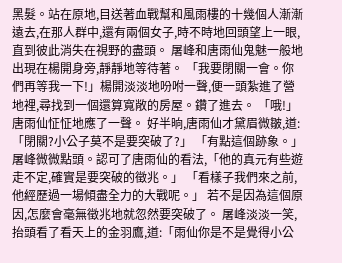黑髮。站在原地,目送著血戰幫和風雨樓的十幾個人漸漸遠去,在那人群中,還有兩個女子,時不時地回頭望上一眼,直到彼此消失在視野的盡頭。 屠峰和唐雨仙鬼魅一般地出現在楊開身旁,靜靜地等待著。 「我要閉關一會。你們再等我一下!」楊開淡淡地吩咐一聲,便一頭紮進了營地裡,尋找到一個還算寬敞的房屋。鑽了進去。 「哦!」唐雨仙怔怔地應了一聲。 好半晌,唐雨仙才黛眉微皺,道:「閉關?小公子莫不是要突破了?」 「有點這個跡象。」屠峰微微點頭。認可了唐雨仙的看法,「他的真元有些遊走不定,確實是要突破的徵兆。」 「看樣子我們來之前,他經歷過一場傾盡全力的大戰呢。」 若不是因為這個原因,怎麼會毫無徵兆地就忽然要突破了。 屠峰淡淡一笑,抬頭看了看天上的金羽鷹,道:「雨仙你是不是覺得小公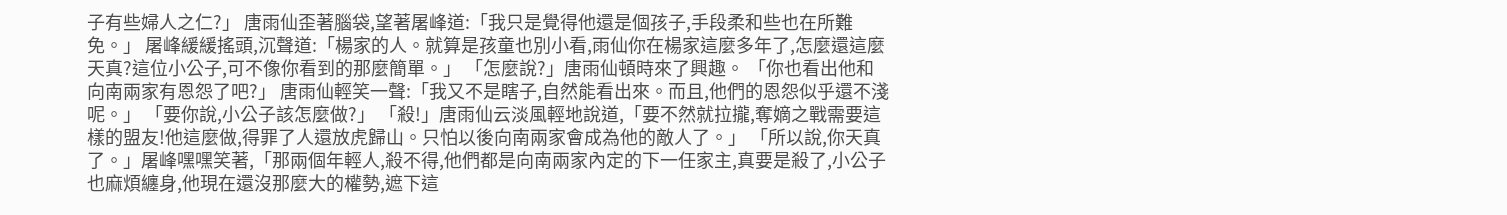子有些婦人之仁?」 唐雨仙歪著腦袋,望著屠峰道:「我只是覺得他還是個孩子,手段柔和些也在所難免。」 屠峰緩緩搖頭,沉聲道:「楊家的人。就算是孩童也別小看,雨仙你在楊家這麼多年了,怎麼還這麼天真?這位小公子,可不像你看到的那麼簡單。」 「怎麼說?」唐雨仙頓時來了興趣。 「你也看出他和向南兩家有恩怨了吧?」 唐雨仙輕笑一聲:「我又不是瞎子,自然能看出來。而且,他們的恩怨似乎還不淺呢。」 「要你說,小公子該怎麼做?」 「殺!」唐雨仙云淡風輕地說道,「要不然就拉攏,奪嫡之戰需要這樣的盟友!他這麼做,得罪了人還放虎歸山。只怕以後向南兩家會成為他的敵人了。」 「所以說,你天真了。」屠峰嘿嘿笑著,「那兩個年輕人,殺不得,他們都是向南兩家內定的下一任家主,真要是殺了,小公子也麻煩纏身,他現在還沒那麼大的權勢,遮下這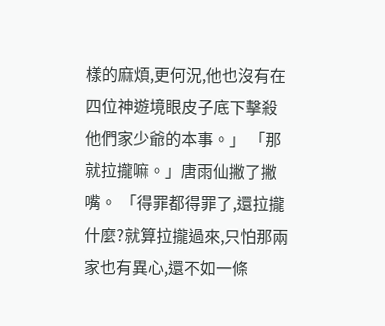樣的麻煩,更何況,他也沒有在四位神遊境眼皮子底下擊殺他們家少爺的本事。」 「那就拉攏嘛。」唐雨仙撇了撇嘴。 「得罪都得罪了,還拉攏什麼?就算拉攏過來,只怕那兩家也有異心,還不如一條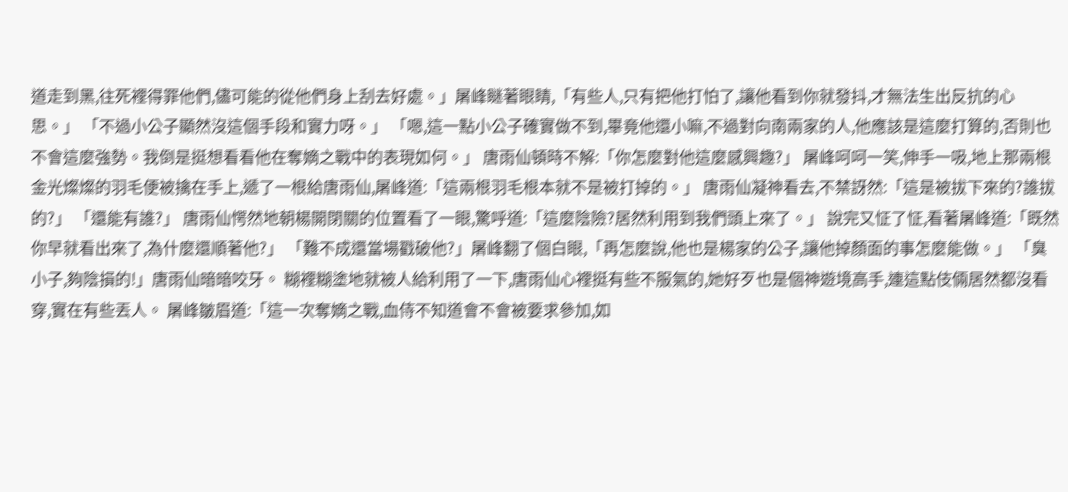道走到黑,往死裡得罪他們,儘可能的從他們身上刮去好處。」屠峰瞇著眼睛,「有些人,只有把他打怕了,讓他看到你就發抖,才無法生出反抗的心思。」 「不過小公子顯然沒這個手段和實力呀。」 「嗯,這一點小公子確實做不到,畢竟他還小嘛,不過對向南兩家的人,他應該是這麼打算的,否則也不會這麼強勢。我倒是挺想看看他在奪嫡之戰中的表現如何。」 唐雨仙頓時不解:「你怎麼對他這麼感興趣?」 屠峰呵呵一笑,伸手一吸,地上那兩根金光燦燦的羽毛便被擒在手上,遞了一根給唐雨仙,屠峰道:「這兩根羽毛根本就不是被打掉的。」 唐雨仙凝神看去,不禁訝然:「這是被拔下來的?誰拔的?」 「還能有誰?」 唐雨仙愕然地朝楊開閉關的位置看了一眼,驚呼道:「這麼陰險?居然利用到我們頭上來了。」 說完又怔了怔,看著屠峰道:「既然你早就看出來了,為什麼還順著他?」 「難不成還當場戳破他?」屠峰翻了個白眼,「再怎麼說,他也是楊家的公子,讓他掉顏面的事怎麼能做。」 「臭小子,夠陰損的!」唐雨仙暗暗咬牙。 糊裡糊塗地就被人給利用了一下,唐雨仙心裡挺有些不服氣的,她好歹也是個神遊境高手,連這點伎倆居然都沒看穿,實在有些丟人。 屠峰皺眉道:「這一次奪嫡之戰,血侍不知道會不會被要求參加,如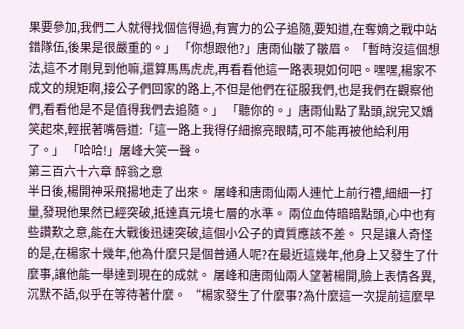果要參加,我們二人就得找個信得過,有實力的公子追隨,要知道,在奪嫡之戰中站錯隊伍,後果是很嚴重的。」 「你想跟他?」唐雨仙皺了皺眉。 「暫時沒這個想法,這不才剛見到他嘛,還算馬馬虎虎,再看看他這一路表現如何吧。嘿嘿,楊家不成文的規矩啊,接公子們回家的路上,不但是他們在征服我們,也是我們在觀察他們,看看他是不是值得我們去追隨。」 「聽你的。」唐雨仙點了點頭,說完又嬌笑起來,輕抿著嘴唇道:「這一路上我得仔細擦亮眼睛,可不能再被他給利用了。」 「哈哈!」屠峰大笑一聲。
第三百六十六章 醉翁之意
半日後,楊開神采飛揚地走了出來。 屠峰和唐雨仙兩人連忙上前行禮,細細一打量,發現他果然已經突破,抵達真元境七層的水準。 兩位血侍暗暗點頭,心中也有些讚歎之意,能在大戰後迅速突破,這個小公子的資質應該不差。 只是讓人奇怪的是,在楊家十幾年,他為什麼只是個普通人呢?在最近這幾年,他身上又發生了什麼事,讓他能一舉達到現在的成就。 屠峰和唐雨仙兩人望著楊開,臉上表情各異,沉默不語,似乎在等待著什麼。 “楊家發生了什麼事?為什麼這一次提前這麼早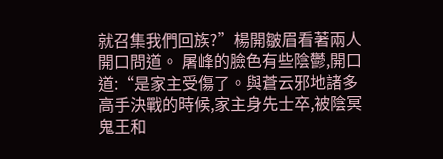就召集我們回族?”楊開皺眉看著兩人開口問道。 屠峰的臉色有些陰鬱,開口道:“是家主受傷了。與蒼云邪地諸多高手決戰的時候,家主身先士卒,被陰冥鬼王和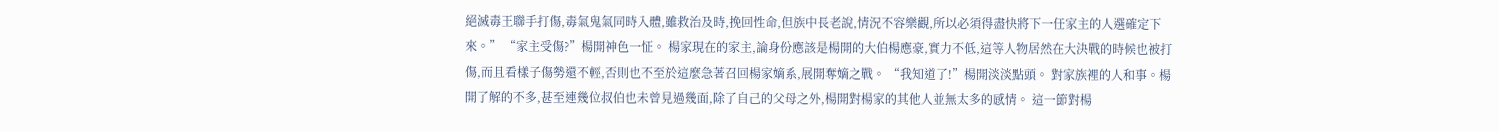絕滅毒王聯手打傷,毒氣鬼氣同時入體,雖救治及時,挽回性命,但族中長老說,情況不容樂觀,所以必須得盡快將下一任家主的人選確定下來。” “家主受傷?”楊開神色一怔。 楊家現在的家主,論身份應該是楊開的大伯楊應豪,實力不低,這等人物居然在大決戰的時候也被打傷,而且看樣子傷勢還不輕,否則也不至於這麼急著召回楊家嫡系,展開奪嫡之戰。 “我知道了!”楊開淡淡點頭。 對家族裡的人和事。楊開了解的不多,甚至連幾位叔伯也未曾見過幾面,除了自己的父母之外,楊開對楊家的其他人並無太多的感情。 這一節對楊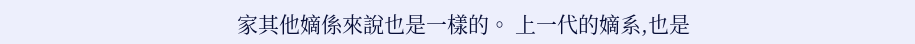家其他嫡係來說也是一樣的。 上一代的嫡系,也是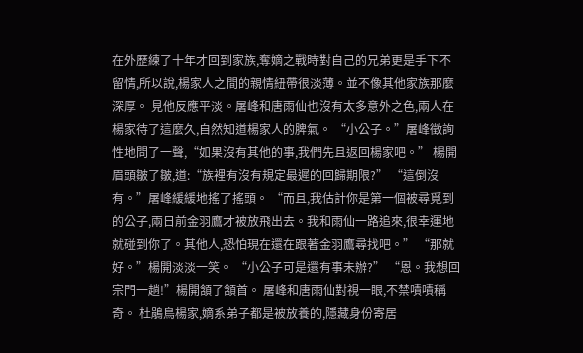在外歷練了十年才回到家族,奪嫡之戰時對自己的兄弟更是手下不留情,所以說,楊家人之間的親情紐帶很淡薄。並不像其他家族那麼深厚。 見他反應平淡。屠峰和唐雨仙也沒有太多意外之色,兩人在楊家待了這麼久,自然知道楊家人的脾氣。 “小公子。”屠峰徵詢性地問了一聲,“如果沒有其他的事,我們先且返回楊家吧。” 楊開眉頭皺了皺,道:“族裡有沒有規定最遲的回歸期限?” “這倒沒有。”屠峰緩緩地搖了搖頭。 “而且,我估計你是第一個被尋覓到的公子,兩日前金羽鷹才被放飛出去。我和雨仙一路追來,很幸運地就碰到你了。其他人,恐怕現在還在跟著金羽鷹尋找吧。” “那就好。”楊開淡淡一笑。 “小公子可是還有事未辦?” “恩。我想回宗門一趟!”楊開頷了頷首。 屠峰和唐雨仙對視一眼,不禁嘖嘖稱奇。 杜鵑鳥楊家,嫡系弟子都是被放養的,隱藏身份寄居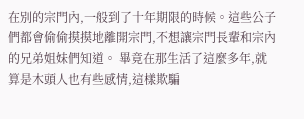在別的宗門內,一般到了十年期限的時候。這些公子們都會偷偷摸摸地離開宗門,不想讓宗門長輩和宗內的兄弟姐妹們知道。 畢竟在那生活了這麼多年,就算是木頭人也有些感情,這樣欺騙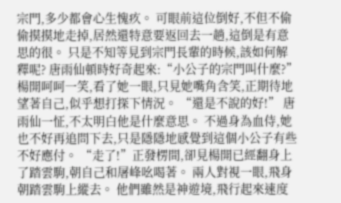宗門,多少都會心生愧疚。 可眼前這位倒好,不但不偷偷摸摸地走掉,居然還特意要返回去一趟,這倒是有意思的很。 只是不知等見到宗門長輩的時候,該如何解釋呢? 唐雨仙頓時好奇起來:“小公子的宗門叫什麼?” 楊開呵呵一笑,看了她一眼,只見她嘴角含笑,正期待地望著自己,似乎想打探下情況。 “還是不說的好!” 唐雨仙一怔,不太明白他是什麼意思。 不過身為血侍,她也不好再追問下去,只是隱隱地感覺到這個小公子有些不好應付。 “走了!”正發楞間,卻見楊開已經翻身上了踏雲駒,朝自己和屠峰吆喝著。 兩人對視一眼,飛身朝踏雲駒上縱去。 他們雖然是神遊境,飛行起來速度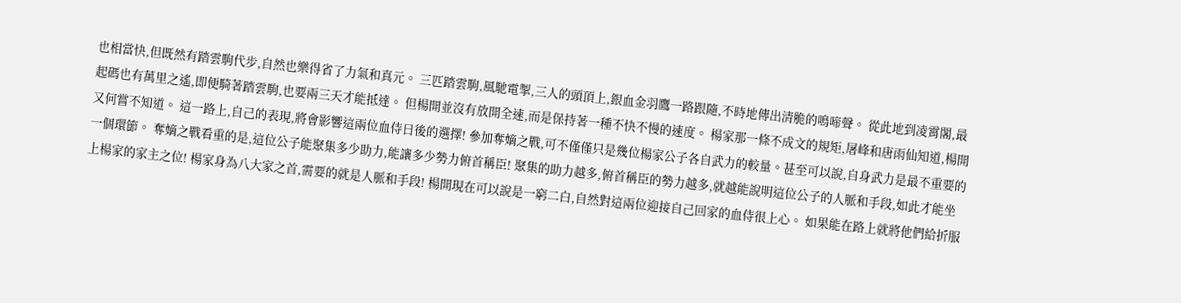也相當快,但既然有踏雲駒代步,自然也樂得省了力氣和真元。 三匹踏雲駒,風馳電掣,三人的頭頂上,銀血金羽鷹一路跟隨,不時地傳出清脆的鳴啼聲。 從此地到凌霄閣,最起碼也有萬里之遙,即便騎著踏雲駒,也要兩三天才能抵達。 但楊開並沒有放開全速,而是保持著一種不快不慢的速度。 楊家那一條不成文的規矩,屠峰和唐雨仙知道,楊開又何嘗不知道。 這一路上,自己的表現,將會影響這兩位血侍日後的選擇! 參加奪嫡之戰,可不僅僅只是幾位楊家公子各自武力的較量。甚至可以說,自身武力是最不重要的一個環節。 奪嫡之戰看重的是,這位公子能聚集多少助力,能讓多少勢力俯首稱臣! 聚集的助力越多,俯首稱臣的勢力越多,就越能說明這位公子的人脈和手段,如此才能坐上楊家的家主之位! 楊家身為八大家之首,需要的就是人脈和手段! 楊開現在可以說是一窮二白,自然對這兩位迎接自己回家的血侍很上心。 如果能在路上就將他們給折服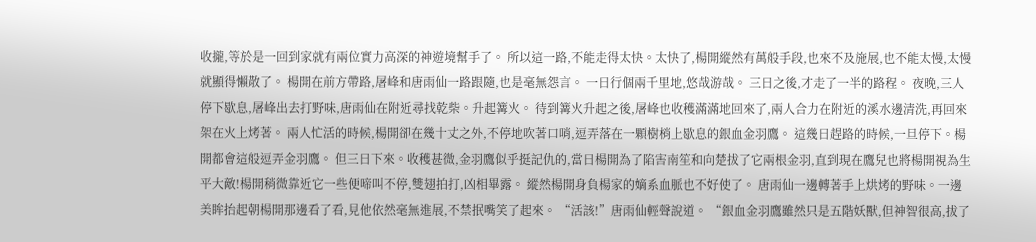收攏,等於是一回到家就有兩位實力高深的神遊境幫手了。 所以這一路,不能走得太快。太快了,楊開縱然有萬般手段,也來不及施展,也不能太慢,太慢就顯得懶散了。 楊開在前方帶路,屠峰和唐雨仙一路跟隨,也是毫無怨言。 一日行個兩千里地,悠哉游哉。 三日之後,才走了一半的路程。 夜晚,三人停下歇息,屠峰出去打野味,唐雨仙在附近尋找乾柴。升起篝火。 待到篝火升起之後,屠峰也收穫滿滿地回來了,兩人合力在附近的溪水邊清洗,再回來架在火上烤著。 兩人忙活的時候,楊開卻在幾十丈之外,不停地吹著口哨,逗弄落在一顆樹梢上歇息的銀血金羽鷹。 這幾日趕路的時候,一旦停下。楊開都會這般逗弄金羽鷹。 但三日下來。收穫甚微,金羽鷹似乎挺記仇的,當日楊開為了陷害南笙和向楚拔了它兩根金羽,直到現在鷹兒也將楊開視為生平大敵!楊開稍微靠近它一些便啼叫不停,雙翅拍打,凶相畢露。 縱然楊開身負楊家的嫡系血脈也不好使了。 唐雨仙一邊轉著手上烘烤的野味。一邊美眸抬起朝楊開那邊看了看,見他依然毫無進展,不禁抿嘴笑了起來。 “活該!”唐雨仙輕聲說道。 “銀血金羽鷹雖然只是五階妖獸,但神智很高,拔了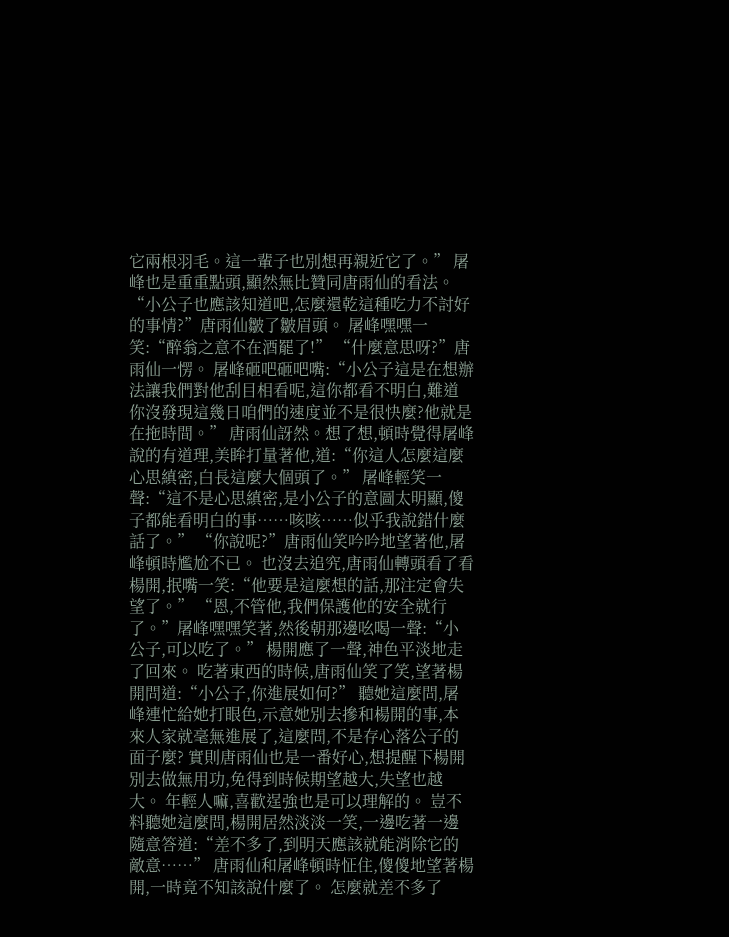它兩根羽毛。這一輩子也別想再親近它了。” 屠峰也是重重點頭,顯然無比贊同唐雨仙的看法。 “小公子也應該知道吧,怎麼還乾這種吃力不討好的事情?”唐雨仙皺了皺眉頭。 屠峰嘿嘿一笑:“醉翁之意不在酒罷了!” “什麼意思呀?”唐雨仙一愣。 屠峰砸吧砸吧嘴:“小公子這是在想辦法讓我們對他刮目相看呢,這你都看不明白,難道你沒發現這幾日咱們的速度並不是很快麼?他就是在拖時間。” 唐雨仙訝然。想了想,頓時覺得屠峰說的有道理,美眸打量著他,道:“你這人怎麼這麼心思縝密,白長這麼大個頭了。” 屠峰輕笑一聲:“這不是心思縝密,是小公子的意圖太明顯,傻子都能看明白的事……咳咳……似乎我說錯什麼話了。” “你說呢?”唐雨仙笑吟吟地望著他,屠峰頓時尷尬不已。 也沒去追究,唐雨仙轉頭看了看楊開,抿嘴一笑:“他要是這麼想的話,那注定會失望了。” “恩,不管他,我們保護他的安全就行了。”屠峰嘿嘿笑著,然後朝那邊吆喝一聲:“小公子,可以吃了。” 楊開應了一聲,神色平淡地走了回來。 吃著東西的時候,唐雨仙笑了笑,望著楊開問道:“小公子,你進展如何?” 聽她這麼問,屠峰連忙給她打眼色,示意她別去摻和楊開的事,本來人家就毫無進展了,這麼問,不是存心落公子的面子麼? 實則唐雨仙也是一番好心,想提醒下楊開別去做無用功,免得到時候期望越大,失望也越大。 年輕人嘛,喜歡逞強也是可以理解的。 豈不料聽她這麼問,楊開居然淡淡一笑,一邊吃著一邊隨意答道:“差不多了,到明天應該就能消除它的敵意……” 唐雨仙和屠峰頓時怔住,傻傻地望著楊開,一時竟不知該說什麼了。 怎麼就差不多了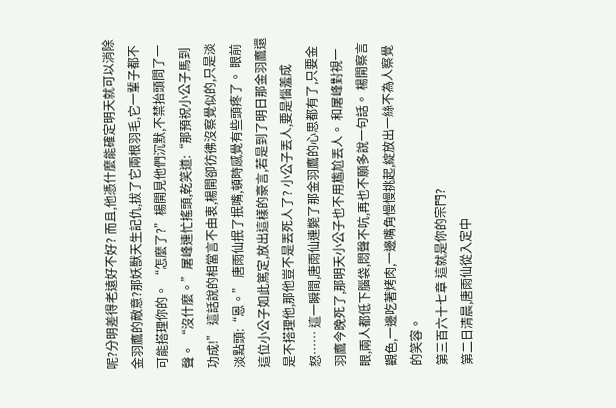呢?分明差得老遠好不好? 而且,他憑什麼能確定明天就可以消除金羽鷹的敵意?那妖獸天生記仇,拔了它兩根羽毛,它一輩子都不可能搭理你的。 “怎麼了?”楊開見他們沉默,不禁抬頭問了一聲。 “沒什麼。”屠峰連忙搖頭,乾笑道:“那預祝小公子馬到功成!” 這話說的相當言不由衷,楊開卻彷彿沒察覺似的,只是淡淡點頭:“恩。” 唐雨仙抿了抿嘴,頓時感覺有些頭疼了。 眼前這位小公子如此篤定,放出這樣的豪言,若是到了明日那金羽鷹還是不搭理他,那他豈不是丟死人了? 小公子丟人,要是惱羞成怒…… 這一瞬間,唐雨仙連斃了那金羽鷹的心思都有了,只要金羽鷹今晚死了,那明天小公子也不用尷尬丟人。 和屠峰對視一眼,兩人都低下腦袋,悶聲不吭,再也不願多說一句話。 楊開察言觀色,一邊吃著烤肉,一邊嘴角慢慢挑起,綻放出一絲不為人察覺的笑容。
第三百六十七章 這就是你的宗門?
第二日清晨,唐雨仙從入定中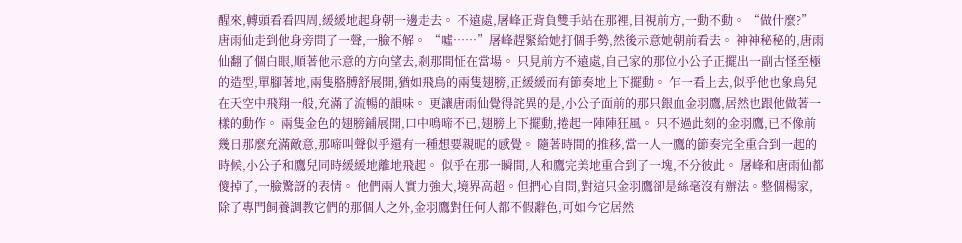醒來,轉頭看看四周,緩緩地起身朝一邊走去。 不遠處,屠峰正背負雙手站在那裡,目視前方,一動不動。 “做什麼?”唐雨仙走到他身旁問了一聲,一臉不解。 “噓……”屠峰趕緊給她打個手勢,然後示意她朝前看去。 神神秘秘的,唐雨仙翻了個白眼,順著他示意的方向望去,剎那間怔在當場。 只見前方不遠處,自己家的那位小公子正擺出一副古怪至極的造型,單腳著地,兩隻胳膊舒展開,猶如飛鳥的兩隻翅膀,正緩緩而有節奏地上下擺動。 乍一看上去,似乎他也象鳥兒在天空中飛翔一般,充滿了流暢的韻味。 更讓唐雨仙覺得詫異的是,小公子面前的那只銀血金羽鷹,居然也跟他做著一樣的動作。 兩隻金色的翅膀鋪展開,口中鳴啼不已,翅膀上下擺動,捲起一陣陣狂風。 只不過此刻的金羽鷹,已不像前幾日那麼充滿敵意,那啼叫聲似乎還有一種想要親昵的感覺。 隨著時間的推移,當一人一鷹的節奏完全重合到一起的時候,小公子和鷹兒同時緩緩地離地飛起。 似乎在那一瞬間,人和鷹完美地重合到了一塊,不分彼此。 屠峰和唐雨仙都傻掉了,一臉驚訝的表情。 他們兩人實力強大,境界高超。但捫心自問,對這只金羽鷹卻是絲毫沒有辦法。整個楊家,除了專門飼養調教它們的那個人之外,金羽鷹對任何人都不假辭色,可如今它居然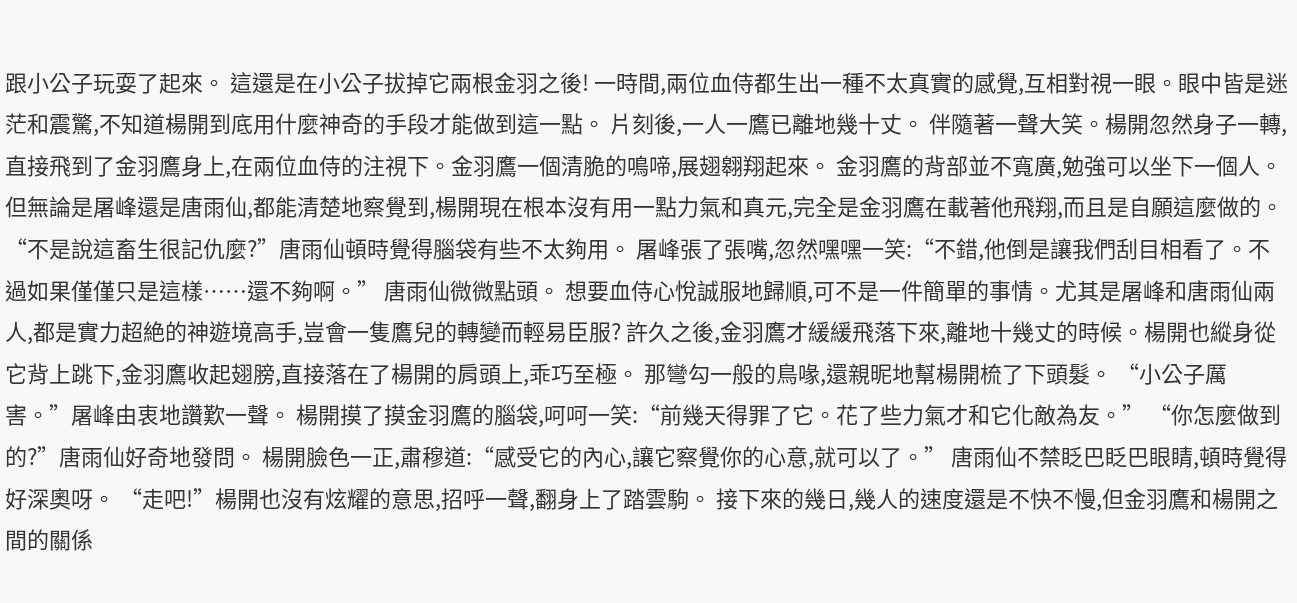跟小公子玩耍了起來。 這還是在小公子拔掉它兩根金羽之後! 一時間,兩位血侍都生出一種不太真實的感覺,互相對視一眼。眼中皆是迷茫和震驚,不知道楊開到底用什麼神奇的手段才能做到這一點。 片刻後,一人一鷹已離地幾十丈。 伴隨著一聲大笑。楊開忽然身子一轉,直接飛到了金羽鷹身上,在兩位血侍的注視下。金羽鷹一個清脆的鳴啼,展翅翱翔起來。 金羽鷹的背部並不寬廣,勉強可以坐下一個人。 但無論是屠峰還是唐雨仙,都能清楚地察覺到,楊開現在根本沒有用一點力氣和真元,完全是金羽鷹在載著他飛翔,而且是自願這麼做的。 “不是說這畜生很記仇麼?”唐雨仙頓時覺得腦袋有些不太夠用。 屠峰張了張嘴,忽然嘿嘿一笑:“不錯,他倒是讓我們刮目相看了。不過如果僅僅只是這樣……還不夠啊。” 唐雨仙微微點頭。 想要血侍心悅誠服地歸順,可不是一件簡單的事情。尤其是屠峰和唐雨仙兩人,都是實力超絶的神遊境高手,豈會一隻鷹兒的轉變而輕易臣服? 許久之後,金羽鷹才緩緩飛落下來,離地十幾丈的時候。楊開也縱身從它背上跳下,金羽鷹收起翅膀,直接落在了楊開的肩頭上,乖巧至極。 那彎勾一般的鳥喙,還親昵地幫楊開梳了下頭髮。 “小公子厲害。”屠峰由衷地讚歎一聲。 楊開摸了摸金羽鷹的腦袋,呵呵一笑:“前幾天得罪了它。花了些力氣才和它化敵為友。” “你怎麼做到的?”唐雨仙好奇地發問。 楊開臉色一正,肅穆道:“感受它的內心,讓它察覺你的心意,就可以了。” 唐雨仙不禁眨巴眨巴眼睛,頓時覺得好深奧呀。 “走吧!”楊開也沒有炫耀的意思,招呼一聲,翻身上了踏雲駒。 接下來的幾日,幾人的速度還是不快不慢,但金羽鷹和楊開之間的關係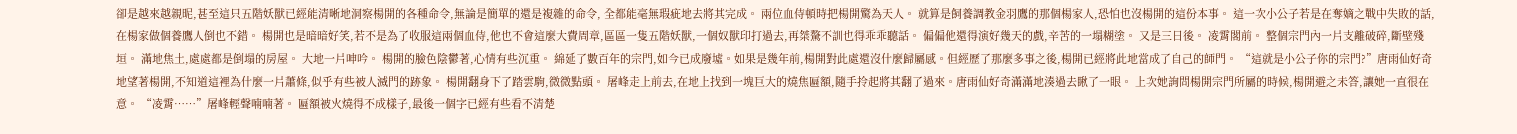卻是越來越親昵,甚至這只五階妖獸已經能清晰地洞察楊開的各種命令,無論是簡單的還是複雜的命令, 全都能毫無瑕疵地去將其完成。 兩位血侍頓時把楊開驚為天人。 就算是飼養調教金羽鷹的那個楊家人,恐怕也沒楊開的這份本事。 這一次小公子若是在奪嫡之戰中失敗的話,在楊家做個養鷹人倒也不錯。 楊開也是暗暗好笑,若不是為了收服這兩個血侍,他也不會這麼大費周章,區區一隻五階妖獸,一個奴獸印打過去,再桀驁不訓也得乖乖聽話。 偏偏他還得演好幾天的戲,辛苦的一塌糊塗。 又是三日後。 凌霄閣前。 整個宗門內一片支離破碎,斷壁殘垣。 滿地焦土,處處都是倒塌的房屋。 大地一片呻吟。 楊開的臉色陰鬱著,心情有些沉重。 綿延了數百年的宗門,如今已成廢墟。如果是幾年前,楊開對此處還沒什麼歸屬感。但經歷了那麼多事之後,楊開已經將此地當成了自己的師門。 “這就是小公子你的宗門?”唐雨仙好奇地望著楊開,不知道這裡為什麼一片蕭條,似乎有些被人滅門的跡象。 楊開翻身下了踏雲駒,微微點頭。 屠峰走上前去,在地上找到一塊巨大的燒焦匾額,隨手拎起將其翻了過來。唐雨仙好奇滿滿地湊過去瞅了一眼。 上次她詢問楊開宗門所屬的時候,楊開避之未答,讓她一直很在意。 “凌霄……”屠峰輕聲喃喃著。 匾額被火燒得不成樣子,最後一個字已經有些看不清楚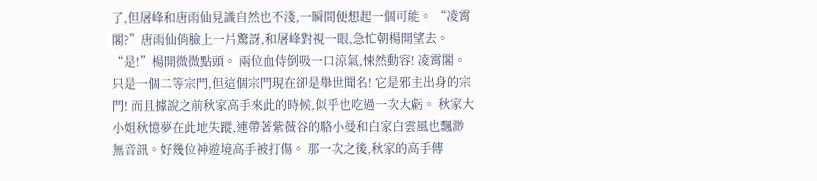了,但屠峰和唐雨仙見識自然也不淺,一瞬間便想起一個可能。 “凌霄閣?”唐雨仙俏臉上一片驚訝,和屠峰對視一眼,急忙朝楊開望去。 “是!”楊開微微點頭。 兩位血侍倒吸一口涼氣,悚然動容! 凌霄閣。只是一個二等宗門,但這個宗門現在卻是舉世聞名! 它是邪主出身的宗門! 而且據說之前秋家高手來此的時候,似乎也吃過一次大虧。 秋家大小姐秋憶夢在此地失蹤,連帶著紫薇谷的駱小曼和白家白雲風也飄渺無音訊。好幾位神遊境高手被打傷。 那一次之後,秋家的高手傳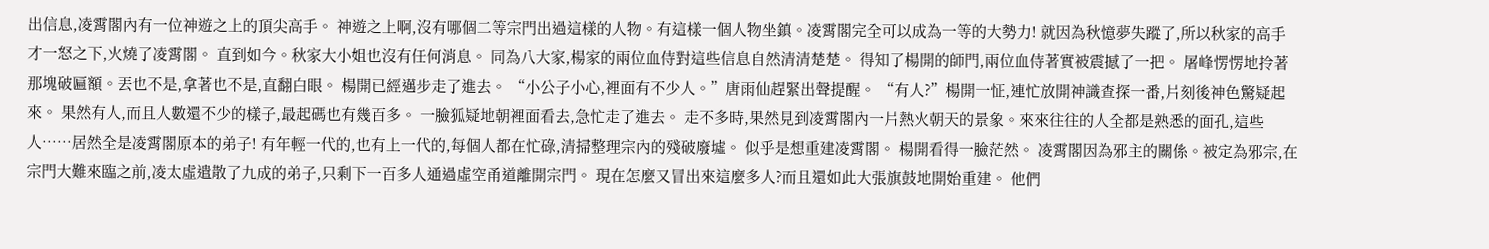出信息,凌霄閣內有一位神遊之上的頂尖高手。 神遊之上啊,沒有哪個二等宗門出過這樣的人物。有這樣一個人物坐鎮。凌霄閣完全可以成為一等的大勢力! 就因為秋憶夢失蹤了,所以秋家的高手才一怒之下,火燒了凌霄閣。 直到如今。秋家大小姐也沒有任何消息。 同為八大家,楊家的兩位血侍對這些信息自然清清楚楚。 得知了楊開的師門,兩位血侍著實被震撼了一把。 屠峰愣愣地拎著那塊破匾額。丟也不是,拿著也不是,直翻白眼。 楊開已經邁步走了進去。 “小公子小心,裡面有不少人。”唐雨仙趕緊出聲提醒。 “有人?”楊開一怔,連忙放開神識查探一番,片刻後神色驚疑起來。 果然有人,而且人數還不少的樣子,最起碼也有幾百多。 一臉狐疑地朝裡面看去,急忙走了進去。 走不多時,果然見到凌霄閣內一片熱火朝天的景象。來來往往的人全都是熟悉的面孔,這些人……居然全是凌霄閣原本的弟子! 有年輕一代的,也有上一代的,每個人都在忙碌,清掃整理宗內的殘破廢墟。 似乎是想重建凌霄閣。 楊開看得一臉茫然。 凌霄閣因為邪主的關係。被定為邪宗,在宗門大難來臨之前,凌太虛遣散了九成的弟子,只剩下一百多人通過虛空甬道離開宗門。 現在怎麼又冒出來這麼多人?而且還如此大張旗鼓地開始重建。 他們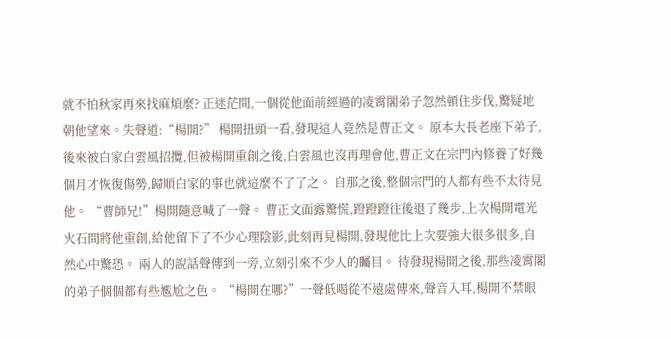就不怕秋家再來找麻煩麼? 正迷茫間,一個從他面前經過的凌霄閣弟子忽然頓住步伐,驚疑地朝他望來。失聲道:“楊開?” 楊開扭頭一看,發現這人竟然是曹正文。 原本大長老座下弟子,後來被白家白雲風招攬,但被楊開重創之後,白雲風也沒再理會他,曹正文在宗門內修養了好幾個月才恢復傷勢,歸順白家的事也就這麼不了了之。 自那之後,整個宗門的人都有些不太待見他。 “曹師兄!”楊開隨意喊了一聲。 曹正文面露驚慌,蹬蹬蹬往後退了幾步,上次楊開電光火石間將他重創,給他留下了不少心理陰影,此刻再見楊開,發現他比上次要強大很多很多,自然心中驚恐。 兩人的說話聲傳到一旁,立刻引來不少人的矚目。 待發現楊開之後,那些凌霄閣的弟子個個都有些尷尬之色。 “楊開在哪?”一聲低喝從不遠處傳來,聲音入耳,楊開不禁眼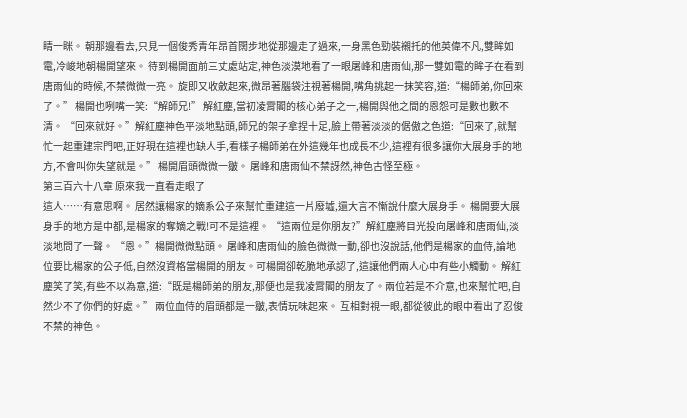睛一眯。 朝那邊看去,只見一個俊秀青年昂首闊步地從那邊走了過來,一身黑色勁裝襯托的他英偉不凡,雙眸如電,冷峻地朝楊開望來。 待到楊開面前三丈處站定,神色淡漠地看了一眼屠峰和唐雨仙,那一雙如電的眸子在看到唐雨仙的時候,不禁微微一亮。 旋即又收斂起來,微昂著腦袋注視著楊開,嘴角挑起一抹笑容,道:“楊師弟,你回來了。” 楊開也咧嘴一笑:“解師兄!” 解紅塵,當初凌霄閣的核心弟子之一,楊開與他之間的恩怨可是數也數不清。 “回來就好。”解紅塵神色平淡地點頭,師兄的架子拿捏十足,臉上帶著淡淡的倨傲之色道:“回來了,就幫忙一起重建宗門吧,正好現在這裡也缺人手,看樣子楊師弟在外這幾年也成長不少,這裡有很多讓你大展身手的地方,不會叫你失望就是。” 楊開眉頭微微一皺。 屠峰和唐雨仙不禁訝然,神色古怪至極。
第三百六十八章 原來我一直看走眼了
這人……有意思啊。 居然讓楊家的嫡系公子來幫忙重建這一片廢墟,還大言不慚說什麼大展身手。 楊開要大展身手的地方是中都,是楊家的奪嫡之戰!可不是這裡。 “這兩位是你朋友?”解紅塵將目光投向屠峰和唐雨仙,淡淡地問了一聲。 “恩。”楊開微微點頭。 屠峰和唐雨仙的臉色微微一動,卻也沒說話,他們是楊家的血侍,論地位要比楊家的公子低,自然沒資格當楊開的朋友。可楊開卻乾脆地承認了,這讓他們兩人心中有些小觸動。 解紅塵笑了笑,有些不以為意,道:“既是楊師弟的朋友,那便也是我凌霄閣的朋友了。兩位若是不介意,也來幫忙吧,自然少不了你們的好處。” 兩位血侍的眉頭都是一皺,表情玩味起來。 互相對視一眼,都從彼此的眼中看出了忍俊不禁的神色。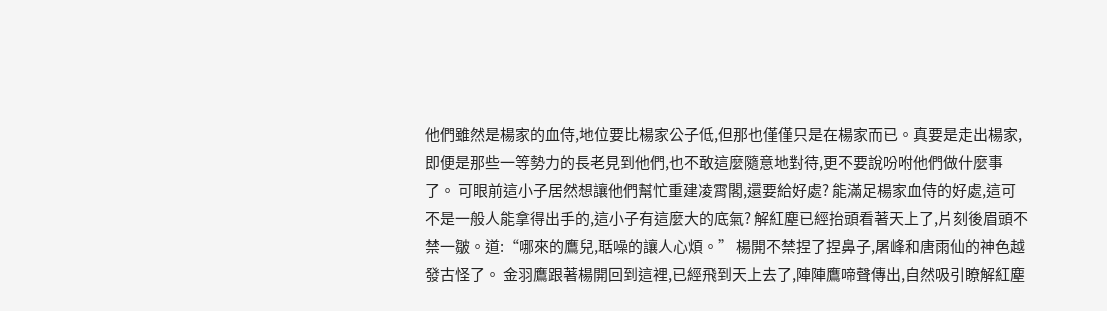他們雖然是楊家的血侍,地位要比楊家公子低,但那也僅僅只是在楊家而已。真要是走出楊家,即便是那些一等勢力的長老見到他們,也不敢這麼隨意地對待,更不要說吩咐他們做什麼事了。 可眼前這小子居然想讓他們幫忙重建凌霄閣,還要給好處? 能滿足楊家血侍的好處,這可不是一般人能拿得出手的,這小子有這麼大的底氣? 解紅塵已經抬頭看著天上了,片刻後眉頭不禁一皺。道:“哪來的鷹兒,聒噪的讓人心煩。” 楊開不禁捏了捏鼻子,屠峰和唐雨仙的神色越發古怪了。 金羽鷹跟著楊開回到這裡,已經飛到天上去了,陣陣鷹啼聲傳出,自然吸引瞭解紅塵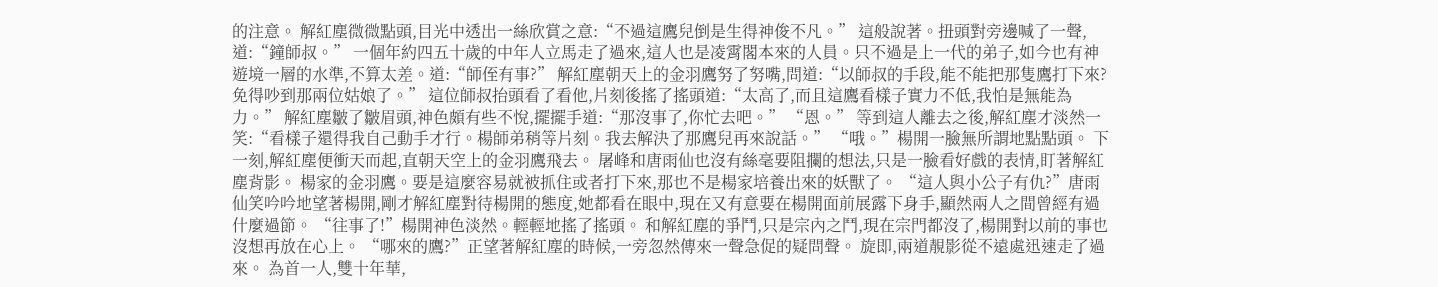的注意。 解紅塵微微點頭,目光中透出一絲欣賞之意:“不過這鷹兒倒是生得神俊不凡。” 這般說著。扭頭對旁邊喊了一聲,道:“鐘師叔。” 一個年約四五十歲的中年人立馬走了過來,這人也是凌霄閣本來的人員。只不過是上一代的弟子,如今也有神遊境一層的水準,不算太差。道:“師侄有事?” 解紅塵朝天上的金羽鷹努了努嘴,問道:“以師叔的手段,能不能把那隻鷹打下來?免得吵到那兩位姑娘了。” 這位師叔抬頭看了看他,片刻後搖了搖頭道:“太高了,而且這鷹看樣子實力不低,我怕是無能為力。” 解紅塵皺了皺眉頭,神色頗有些不悅,擺擺手道:“那沒事了,你忙去吧。” “恩。” 等到這人離去之後,解紅塵才淡然一笑:“看樣子還得我自己動手才行。楊師弟稍等片刻。我去解決了那鷹兒再來說話。” “哦。”楊開一臉無所謂地點點頭。 下一刻,解紅塵便衝天而起,直朝天空上的金羽鷹飛去。 屠峰和唐雨仙也沒有絲毫要阻攔的想法,只是一臉看好戲的表情,盯著解紅塵背影。 楊家的金羽鷹。要是這麼容易就被抓住或者打下來,那也不是楊家培養出來的妖獸了。 “這人與小公子有仇?”唐雨仙笑吟吟地望著楊開,剛才解紅塵對待楊開的態度,她都看在眼中,現在又有意要在楊開面前展露下身手,顯然兩人之間曾經有過什麼過節。 “往事了!”楊開神色淡然。輕輕地搖了搖頭。 和解紅塵的爭鬥,只是宗內之鬥,現在宗門都沒了,楊開對以前的事也沒想再放在心上。 “哪來的鷹?”正望著解紅塵的時候,一旁忽然傳來一聲急促的疑問聲。 旋即,兩道靚影從不遠處迅速走了過來。 為首一人,雙十年華,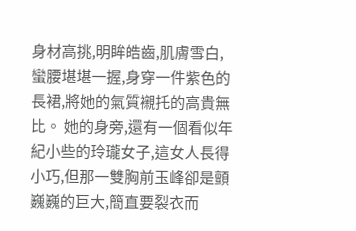身材高挑,明眸皓齒,肌膚雪白,蠻腰堪堪一握,身穿一件紫色的長裙,將她的氣質襯托的高貴無比。 她的身旁,還有一個看似年紀小些的玲瓏女子,這女人長得小巧,但那一雙胸前玉峰卻是顫巍巍的巨大,簡直要裂衣而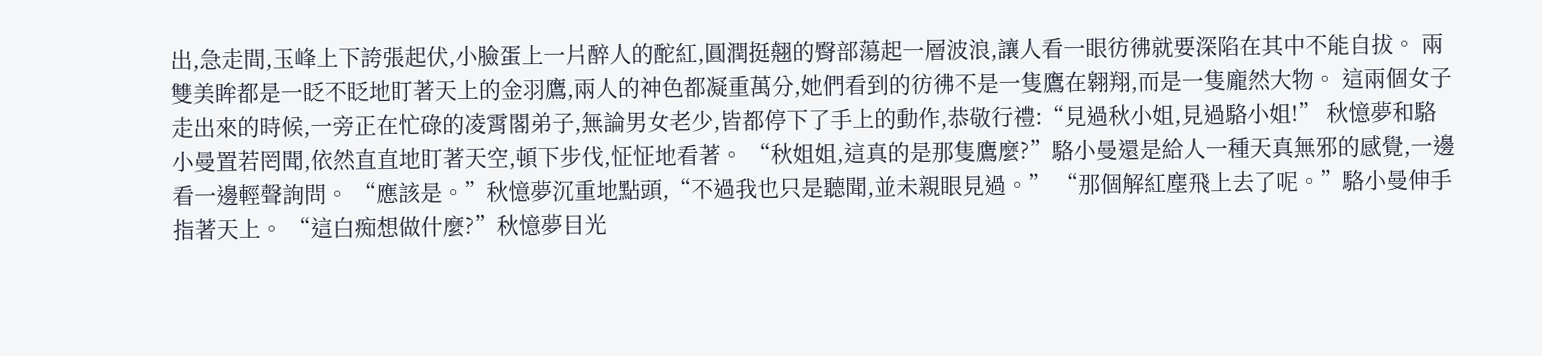出,急走間,玉峰上下誇張起伏,小臉蛋上一片醉人的酡紅,圓潤挺翹的臀部蕩起一層波浪,讓人看一眼彷彿就要深陷在其中不能自拔。 兩雙美眸都是一眨不眨地盯著天上的金羽鷹,兩人的神色都凝重萬分,她們看到的彷彿不是一隻鷹在翱翔,而是一隻龐然大物。 這兩個女子走出來的時候,一旁正在忙碌的凌霄閣弟子,無論男女老少,皆都停下了手上的動作,恭敬行禮:“見過秋小姐,見過駱小姐!” 秋憶夢和駱小曼置若罔聞,依然直直地盯著天空,頓下步伐,怔怔地看著。 “秋姐姐,這真的是那隻鷹麼?”駱小曼還是給人一種天真無邪的感覺,一邊看一邊輕聲詢問。 “應該是。”秋憶夢沉重地點頭,“不過我也只是聽聞,並未親眼見過。” “那個解紅塵飛上去了呢。”駱小曼伸手指著天上。 “這白痴想做什麼?”秋憶夢目光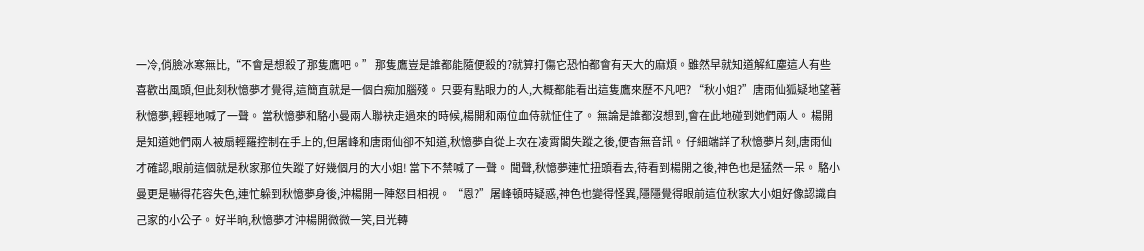一冷,俏臉冰寒無比,“不會是想殺了那隻鷹吧。” 那隻鷹豈是誰都能隨便殺的?就算打傷它恐怕都會有天大的麻煩。雖然早就知道解紅塵這人有些喜歡出風頭,但此刻秋憶夢才覺得,這簡直就是一個白痴加腦殘。 只要有點眼力的人,大概都能看出這隻鷹來歷不凡吧? “秋小姐?”唐雨仙狐疑地望著秋憶夢,輕輕地喊了一聲。 當秋憶夢和駱小曼兩人聯袂走過來的時候,楊開和兩位血侍就怔住了。 無論是誰都沒想到,會在此地碰到她們兩人。 楊開是知道她們兩人被扇輕羅控制在手上的,但屠峰和唐雨仙卻不知道,秋憶夢自從上次在凌霄閣失蹤之後,便杳無音訊。 仔細端詳了秋憶夢片刻,唐雨仙才確認,眼前這個就是秋家那位失蹤了好幾個月的大小姐! 當下不禁喊了一聲。 聞聲,秋憶夢連忙扭頭看去,待看到楊開之後,神色也是猛然一呆。 駱小曼更是嚇得花容失色,連忙躲到秋憶夢身後,沖楊開一陣怒目相視。 “恩?”屠峰頓時疑惑,神色也變得怪異,隱隱覺得眼前這位秋家大小姐好像認識自己家的小公子。 好半晌,秋憶夢才沖楊開微微一笑,目光轉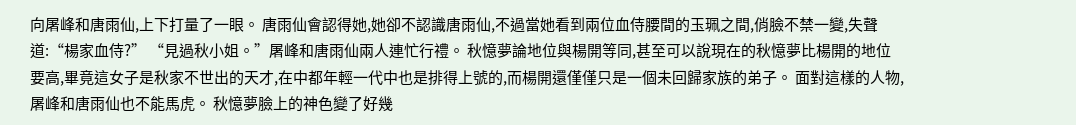向屠峰和唐雨仙,上下打量了一眼。 唐雨仙會認得她,她卻不認識唐雨仙,不過當她看到兩位血侍腰間的玉珮之間,俏臉不禁一變,失聲道:“楊家血侍?” “見過秋小姐。”屠峰和唐雨仙兩人連忙行禮。 秋憶夢論地位與楊開等同,甚至可以說現在的秋憶夢比楊開的地位要高,畢竟這女子是秋家不世出的天才,在中都年輕一代中也是排得上號的,而楊開還僅僅只是一個未回歸家族的弟子。 面對這樣的人物,屠峰和唐雨仙也不能馬虎。 秋憶夢臉上的神色變了好幾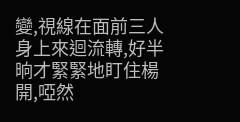變,視線在面前三人身上來迴流轉,好半晌才緊緊地盯住楊開,啞然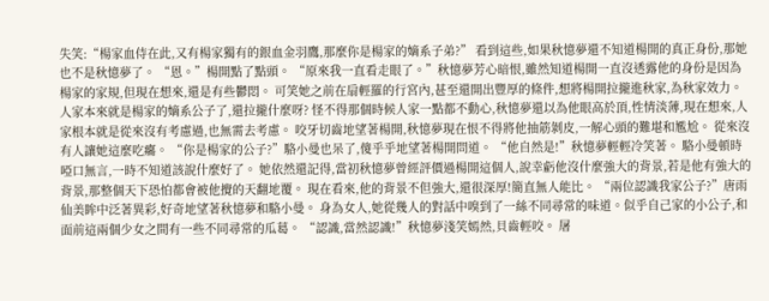失笑:“楊家血侍在此,又有楊家獨有的銀血金羽鷹,那麼你是楊家的嫡系子弟?” 看到這些,如果秋憶夢還不知道楊開的真正身份,那她也不是秋憶夢了。 “恩。”楊開點了點頭。 “原來我一直看走眼了。”秋憶夢芳心暗恨,雖然知道楊開一直沒透露他的身份是因為楊家的家規,但現在想來,還是有些鬱悶。 可笑她之前在扇輕羅的行宮內,甚至還開出豐厚的條件,想將楊開拉攏進秋家,為秋家效力。 人家本來就是楊家的嫡系公子了,還拉攏什麼呀? 怪不得那個時候人家一點都不動心,秋憶夢還以為他眼高於頂,性情淡薄,現在想來,人家根本就是從來沒有考慮過,也無需去考慮。 咬牙切齒地望著楊開,秋憶夢現在恨不得將他抽筋剝皮,一解心頭的難堪和尷尬。 從來沒有人讓她這麼吃癟。 “你是楊家的公子?”駱小曼也呆了,傻乎乎地望著楊開問道。 “他自然是!”秋憶夢輕輕冷笑著。 駱小曼頓時啞口無言,一時不知道該說什麼好了。 她依然還記得,當初秋憶夢曾經評價過楊開這個人,說幸虧他沒什麼強大的背景,若是他有強大的背景,那整個天下恐怕都會被他攪的天翻地覆。 現在看來,他的背景不但強大,還很深厚!簡直無人能比。 “兩位認識我家公子?”唐雨仙美眸中泛著異彩,好奇地望著秋憶夢和駱小曼。 身為女人,她從幾人的對話中嗅到了一絲不同尋常的味道。似乎自己家的小公子,和面前這兩個少女之間有一些不同尋常的瓜葛。 “認識,當然認識!”秋憶夢淺笑嫣然,貝齒輕咬。 屠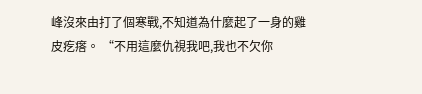峰沒來由打了個寒戰,不知道為什麼起了一身的雞皮疙瘩。 “不用這麼仇視我吧,我也不欠你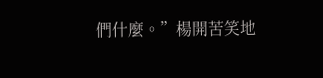們什麼。”楊開苦笑地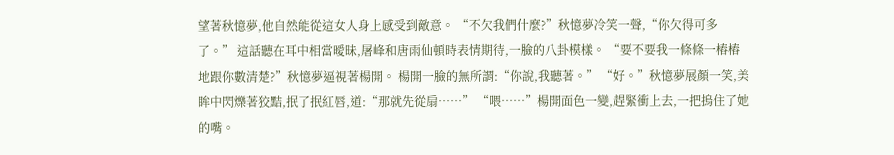望著秋憶夢,他自然能從這女人身上感受到敵意。 “不欠我們什麼?”秋憶夢冷笑一聲,“你欠得可多了。” 這話聽在耳中相當曖昧,屠峰和唐雨仙頓時表情期待,一臉的八卦模樣。 “要不要我一條條一樁樁地跟你數清楚?”秋憶夢逼視著楊開。 楊開一臉的無所謂:“你說,我聽著。” “好。”秋憶夢展顏一笑,美眸中閃爍著狡黠,抿了抿紅唇,道:“那就先從扇……” “喂……”楊開面色一變,趕緊衝上去,一把摀住了她的嘴。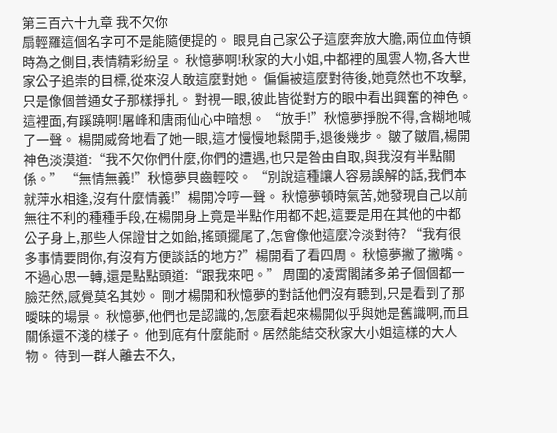第三百六十九章 我不欠你
扇輕羅這個名字可不是能隨便提的。 眼見自己家公子這麼奔放大膽,兩位血侍頓時為之側目,表情精彩紛呈。 秋憶夢啊!秋家的大小姐,中都裡的風雲人物,各大世家公子追崇的目標,從來沒人敢這麼對她。 偏偏被這麼對待後,她竟然也不攻擊,只是像個普通女子那樣掙扎。 對視一眼,彼此皆從對方的眼中看出興奮的神色。 這裡面,有蹊蹺啊!屠峰和唐雨仙心中暗想。 “放手!”秋憶夢掙脫不得,含糊地喊了一聲。 楊開威脅地看了她一眼,這才慢慢地鬆開手,退後幾步。 皺了皺眉,楊開神色淡漠道:“我不欠你們什麼,你們的遭遇,也只是咎由自取,與我沒有半點關係。” “無情無義!”秋憶夢貝齒輕咬。 “別說這種讓人容易誤解的話,我們本就萍水相逢,沒有什麼情義!”楊開冷哼一聲。 秋憶夢頓時氣苦,她發現自己以前無往不利的種種手段,在楊開身上竟是半點作用都不起,這要是用在其他的中都公子身上,那些人保證甘之如飴,搖頭擺尾了,怎會像他這麼冷淡對待? “我有很多事情要問你,有沒有方便談話的地方?”楊開看了看四周。 秋憶夢撇了撇嘴。不過心思一轉,還是點點頭道:“跟我來吧。” 周圍的凌霄閣諸多弟子個個都一臉茫然,感覺莫名其妙。 剛才楊開和秋憶夢的對話他們沒有聽到,只是看到了那曖昧的場景。 秋憶夢,他們也是認識的,怎麼看起來楊開似乎與她是舊識啊,而且關係還不淺的樣子。 他到底有什麼能耐。居然能結交秋家大小姐這樣的大人物。 待到一群人離去不久,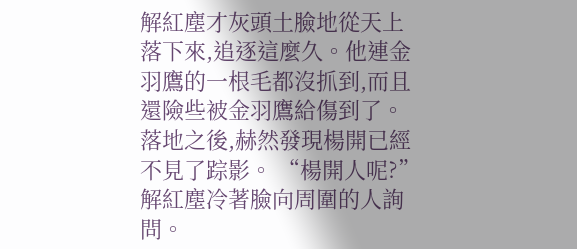解紅塵才灰頭土臉地從天上落下來,追逐這麼久。他連金羽鷹的一根毛都沒抓到,而且還險些被金羽鷹給傷到了。 落地之後,赫然發現楊開已經不見了踪影。 “楊開人呢?”解紅塵冷著臉向周圍的人詢問。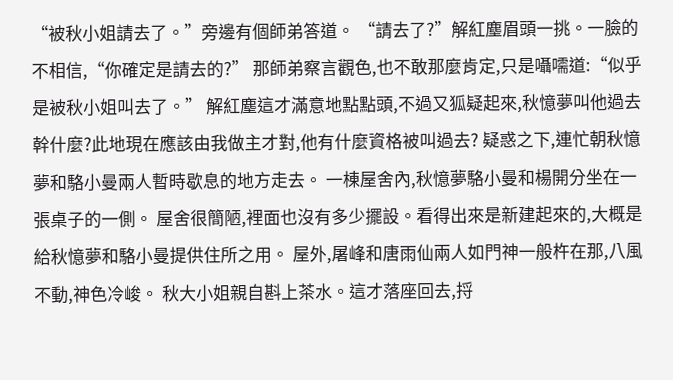“被秋小姐請去了。”旁邊有個師弟答道。 “請去了?”解紅塵眉頭一挑。一臉的不相信,“你確定是請去的?” 那師弟察言觀色,也不敢那麼肯定,只是囁嚅道:“似乎是被秋小姐叫去了。” 解紅塵這才滿意地點點頭,不過又狐疑起來,秋憶夢叫他過去幹什麼?此地現在應該由我做主才對,他有什麼資格被叫過去? 疑惑之下,連忙朝秋憶夢和駱小曼兩人暫時歇息的地方走去。 一棟屋舍內,秋憶夢駱小曼和楊開分坐在一張桌子的一側。 屋舍很簡陋,裡面也沒有多少擺設。看得出來是新建起來的,大概是給秋憶夢和駱小曼提供住所之用。 屋外,屠峰和唐雨仙兩人如門神一般杵在那,八風不動,神色冷峻。 秋大小姐親自斟上茶水。這才落座回去,捋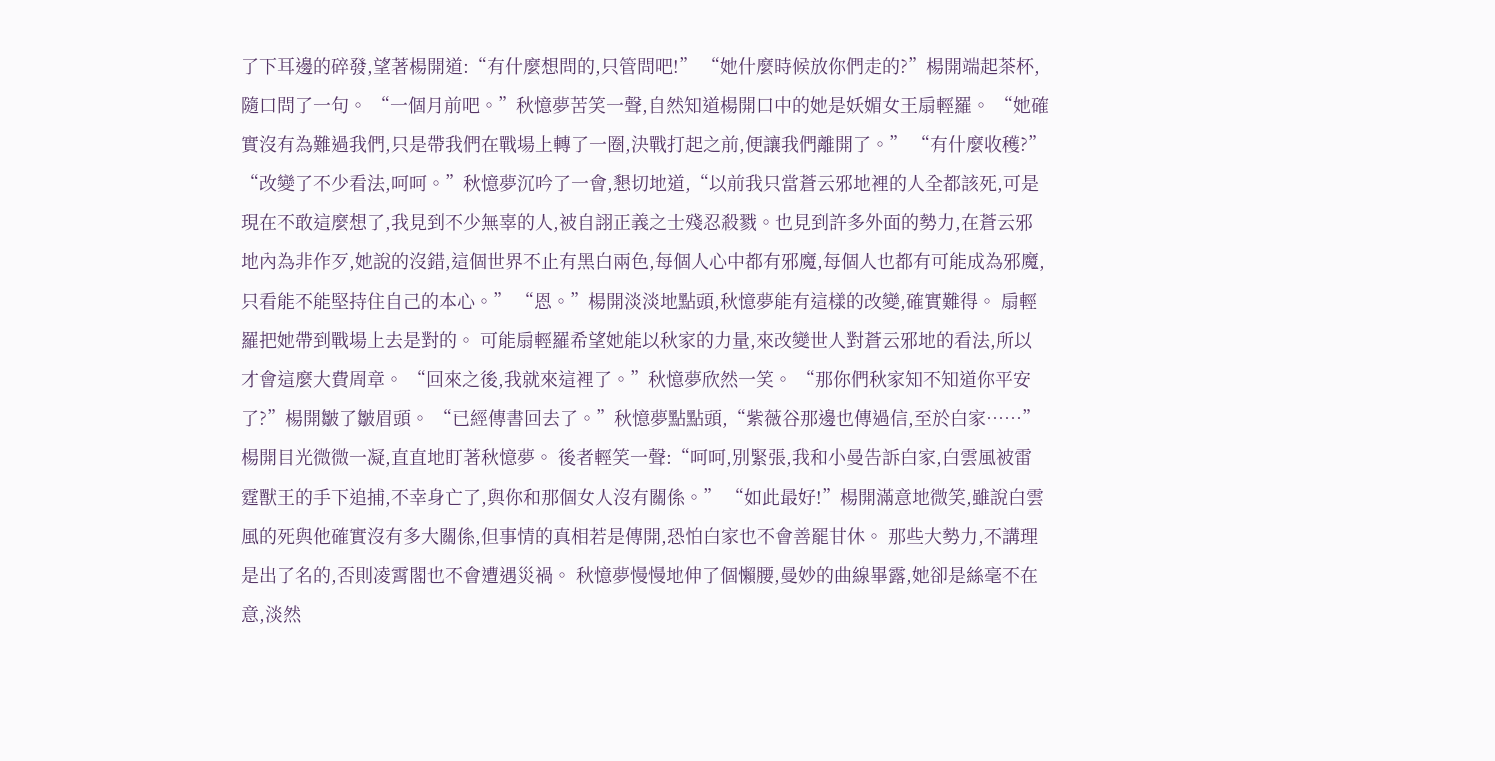了下耳邊的碎發,望著楊開道:“有什麼想問的,只管問吧!” “她什麼時候放你們走的?”楊開端起茶杯,隨口問了一句。 “一個月前吧。”秋憶夢苦笑一聲,自然知道楊開口中的她是妖媚女王扇輕羅。 “她確實沒有為難過我們,只是帶我們在戰場上轉了一圈,決戰打起之前,便讓我們離開了。” “有什麼收穫?” “改變了不少看法,呵呵。”秋憶夢沉吟了一會,懇切地道,“以前我只當蒼云邪地裡的人全都該死,可是現在不敢這麼想了,我見到不少無辜的人,被自詡正義之士殘忍殺戮。也見到許多外面的勢力,在蒼云邪地內為非作歹,她說的沒錯,這個世界不止有黑白兩色,每個人心中都有邪魔,每個人也都有可能成為邪魔,只看能不能堅持住自己的本心。” “恩。”楊開淡淡地點頭,秋憶夢能有這樣的改變,確實難得。 扇輕羅把她帶到戰場上去是對的。 可能扇輕羅希望她能以秋家的力量,來改變世人對蒼云邪地的看法,所以才會這麼大費周章。 “回來之後,我就來這裡了。”秋憶夢欣然一笑。 “那你們秋家知不知道你平安了?”楊開皺了皺眉頭。 “已經傳書回去了。”秋憶夢點點頭,“紫薇谷那邊也傳過信,至於白家……” 楊開目光微微一凝,直直地盯著秋憶夢。 後者輕笑一聲:“呵呵,別緊張,我和小曼告訴白家,白雲風被雷霆獸王的手下追捕,不幸身亡了,與你和那個女人沒有關係。” “如此最好!”楊開滿意地微笑,雖說白雲風的死與他確實沒有多大關係,但事情的真相若是傳開,恐怕白家也不會善罷甘休。 那些大勢力,不講理是出了名的,否則凌霄閣也不會遭遇災禍。 秋憶夢慢慢地伸了個懶腰,曼妙的曲線畢露,她卻是絲毫不在意,淡然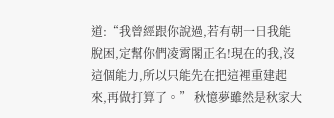道:“我曾經跟你說過,若有朝一日我能脫困,定幫你們凌霄閣正名!現在的我,沒這個能力,所以只能先在把這裡重建起來,再做打算了。” 秋憶夢雖然是秋家大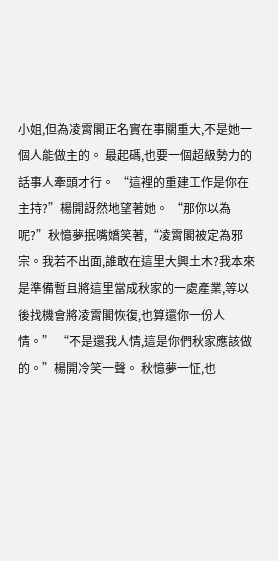小姐,但為凌霄閣正名實在事關重大,不是她一個人能做主的。 最起碼,也要一個超級勢力的話事人牽頭才行。 “這裡的重建工作是你在主持?”楊開訝然地望著她。 “那你以為呢?”秋憶夢抿嘴嬌笑著,“凌霄閣被定為邪宗。我若不出面,誰敢在這里大興土木?我本來是準備暫且將這里當成秋家的一處產業,等以後找機會將凌霄閣恢復,也算還你一份人情。” “不是還我人情,這是你們秋家應該做的。”楊開冷笑一聲。 秋憶夢一怔,也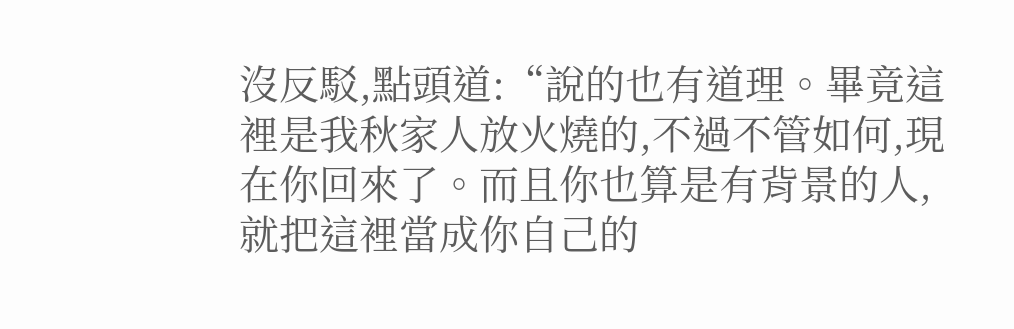沒反駁,點頭道:“說的也有道理。畢竟這裡是我秋家人放火燒的,不過不管如何,現在你回來了。而且你也算是有背景的人,就把這裡當成你自己的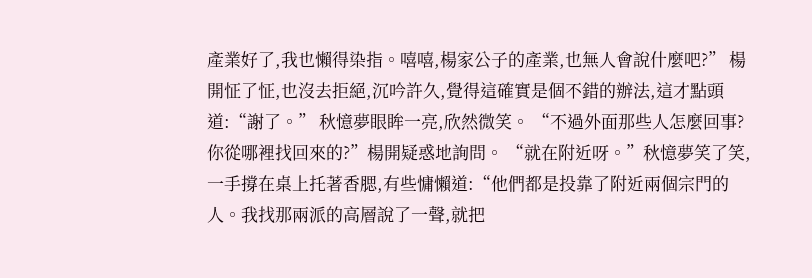產業好了,我也懶得染指。嘻嘻,楊家公子的產業,也無人會說什麼吧?” 楊開怔了怔,也沒去拒絕,沉吟許久,覺得這確實是個不錯的辦法,這才點頭道:“謝了。” 秋憶夢眼眸一亮,欣然微笑。 “不過外面那些人怎麼回事?你從哪裡找回來的?”楊開疑惑地詢問。 “就在附近呀。”秋憶夢笑了笑,一手撐在桌上托著香腮,有些慵懶道:“他們都是投靠了附近兩個宗門的人。我找那兩派的高層說了一聲,就把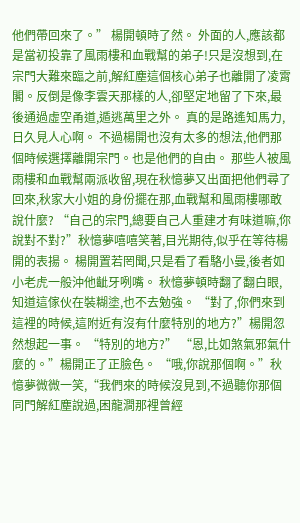他們帶回來了。” 楊開頓時了然。 外面的人,應該都是當初投靠了風雨樓和血戰幫的弟子!只是沒想到,在宗門大難來臨之前,解紅塵這個核心弟子也離開了凌霄閣。反倒是像李雲天那樣的人,卻堅定地留了下來,最後通過虛空甬道,遁逃萬里之外。 真的是路遙知馬力,日久見人心啊。 不過楊開也沒有太多的想法,他們那個時候選擇離開宗門。也是他們的自由。 那些人被風雨樓和血戰幫兩派收留,現在秋憶夢又出面把他們尋了回來,秋家大小姐的身份擺在那,血戰幫和風雨樓哪敢說什麼? “自己的宗門,總要自己人重建才有味道嘛,你說對不對?”秋憶夢嘻嘻笑著,目光期待,似乎在等待楊開的表揚。 楊開置若罔聞,只是看了看駱小曼,後者如小老虎一般沖他齜牙咧嘴。 秋憶夢頓時翻了翻白眼,知道這傢伙在裝糊塗,也不去勉強。 “對了,你們來到這裡的時候,這附近有沒有什麼特別的地方?”楊開忽然想起一事。 “特別的地方?” “恩,比如煞氣邪氣什麼的。”楊開正了正臉色。 “哦,你說那個啊。”秋憶夢微微一笑,“我們來的時候沒見到,不過聽你那個同門解紅塵說過,困龍澗那裡曾經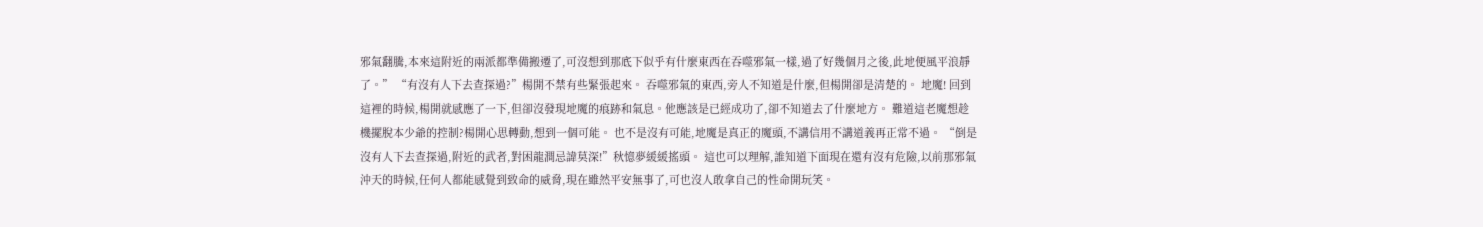邪氣翻騰,本來這附近的兩派都準備搬遷了,可沒想到那底下似乎有什麼東西在吞噬邪氣一樣,過了好幾個月之後,此地便風平浪靜了。” “有沒有人下去查探過?”楊開不禁有些緊張起來。 吞噬邪氣的東西,旁人不知道是什麼,但楊開卻是清楚的。 地魔! 回到這裡的時候,楊開就感應了一下,但卻沒發現地魔的痕跡和氣息。他應該是已經成功了,卻不知道去了什麼地方。 難道這老魔想趁機擺脫本少爺的控制?楊開心思轉動,想到一個可能。 也不是沒有可能,地魔是真正的魔頭,不講信用不講道義再正常不過。 “倒是沒有人下去查探過,附近的武者,對困龍澗忌諱莫深!”秋憶夢緩緩搖頭。 這也可以理解,誰知道下面現在還有沒有危險,以前那邪氣沖天的時候,任何人都能感覺到致命的威脅,現在雖然平安無事了,可也沒人敢拿自己的性命開玩笑。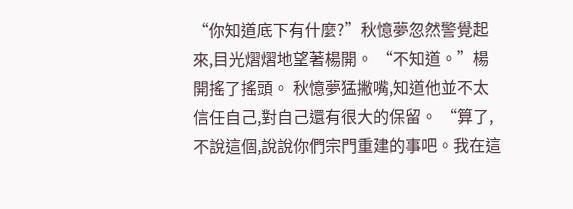“你知道底下有什麼?”秋憶夢忽然警覺起來,目光熠熠地望著楊開。 “不知道。”楊開搖了搖頭。 秋憶夢猛撇嘴,知道他並不太信任自己,對自己還有很大的保留。 “算了,不說這個,說說你們宗門重建的事吧。我在這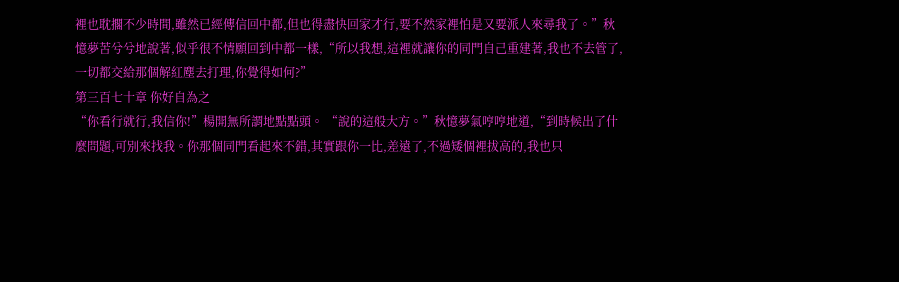裡也耽擱不少時間,雖然已經傳信回中都,但也得盡快回家才行,要不然家裡怕是又要派人來尋我了。”秋憶夢苦兮兮地說著,似乎很不情願回到中都一樣,“所以我想,這裡就讓你的同門自己重建著,我也不去管了,一切都交給那個解紅塵去打理,你覺得如何?”
第三百七十章 你好自為之
“你看行就行,我信你!”楊開無所謂地點點頭。 “說的這般大方。”秋憶夢氣哼哼地道,“到時候出了什麼問題,可別來找我。你那個同門看起來不錯,其實跟你一比,差遠了,不過矮個裡拔高的,我也只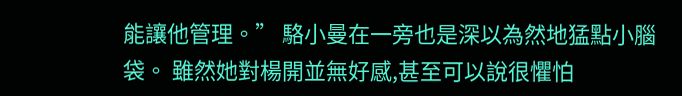能讓他管理。” 駱小曼在一旁也是深以為然地猛點小腦袋。 雖然她對楊開並無好感,甚至可以說很懼怕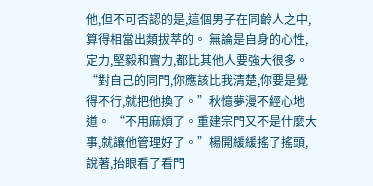他,但不可否認的是,這個男子在同齡人之中,算得相當出類拔萃的。 無論是自身的心性,定力,堅毅和實力,都比其他人要強大很多。 “對自己的同門,你應該比我清楚,你要是覺得不行,就把他換了。”秋憶夢漫不經心地道。 “不用麻煩了。重建宗門又不是什麼大事,就讓他管理好了。”楊開緩緩搖了搖頭,說著,抬眼看了看門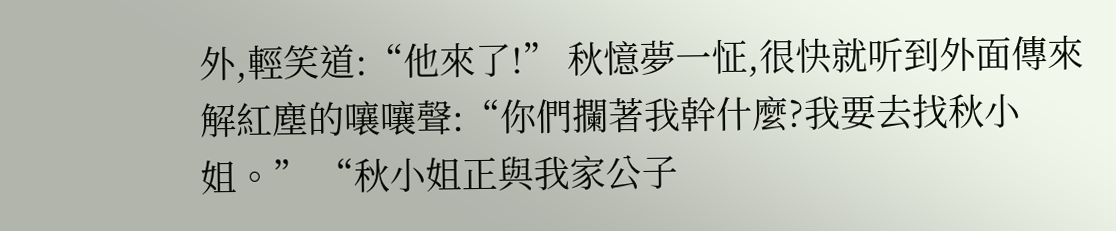外,輕笑道:“他來了!” 秋憶夢一怔,很快就听到外面傳來解紅塵的嚷嚷聲:“你們攔著我幹什麼?我要去找秋小姐。” “秋小姐正與我家公子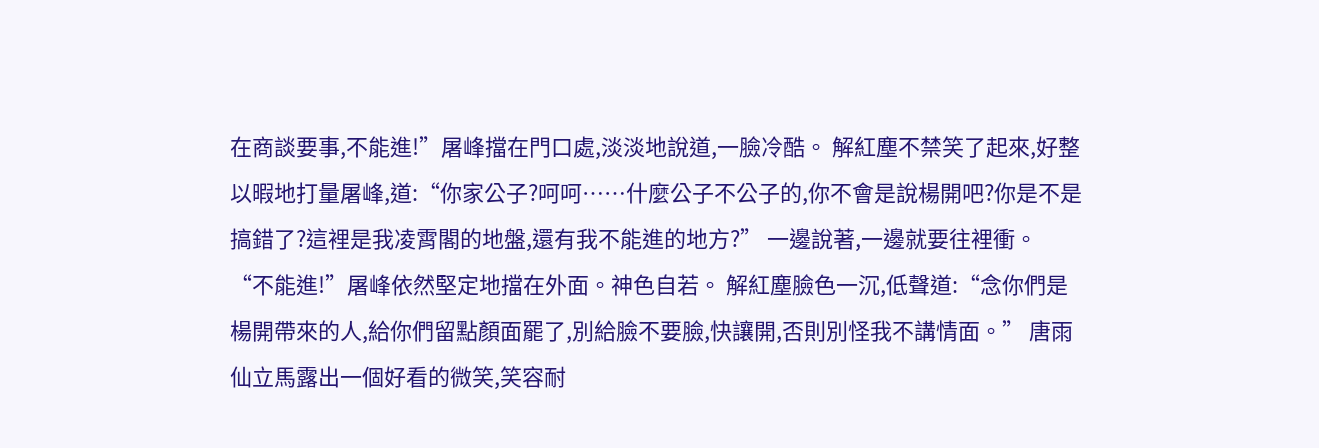在商談要事,不能進!”屠峰擋在門口處,淡淡地說道,一臉冷酷。 解紅塵不禁笑了起來,好整以暇地打量屠峰,道:“你家公子?呵呵……什麼公子不公子的,你不會是說楊開吧?你是不是搞錯了?這裡是我凌霄閣的地盤,還有我不能進的地方?” 一邊說著,一邊就要往裡衝。 “不能進!”屠峰依然堅定地擋在外面。神色自若。 解紅塵臉色一沉,低聲道:“念你們是楊開帶來的人,給你們留點顏面罷了,別給臉不要臉,快讓開,否則別怪我不講情面。” 唐雨仙立馬露出一個好看的微笑,笑容耐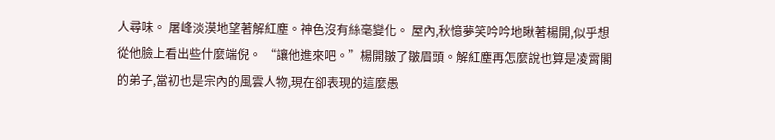人尋味。 屠峰淡漠地望著解紅塵。神色沒有絲毫變化。 屋內,秋憶夢笑吟吟地瞅著楊開,似乎想從他臉上看出些什麼端倪。 “讓他進來吧。”楊開皺了皺眉頭。解紅塵再怎麼說也算是凌霄閣的弟子,當初也是宗內的風雲人物,現在卻表現的這麼愚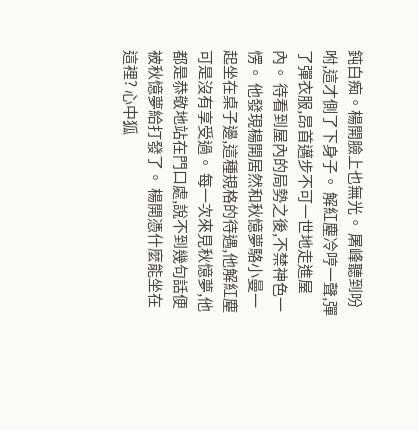鈍白痴。楊開臉上也無光。 屠峰聽到吩咐,這才側了下身子。 解紅塵冷哼一聲,彈了彈衣服,昂首邁步不可一世地走進屋內。 待看到屋內的局勢之後,不禁神色一愣。 他發現楊開居然和秋憶夢駱小曼一起坐在桌子邊,這種規格的待遇,他解紅塵可是沒有享受過。 每一次來見秋憶夢,他都是恭敬地站在門口處,說不到幾句話便被秋憶夢給打發了。 楊開憑什麼能坐在這裡? 心中狐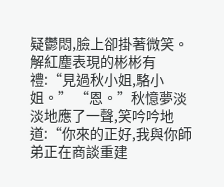疑鬱悶,臉上卻掛著微笑。解紅塵表現的彬彬有禮:“見過秋小姐,駱小姐。” “恩。”秋憶夢淡淡地應了一聲,笑吟吟地道:“你來的正好,我與你師弟正在商談重建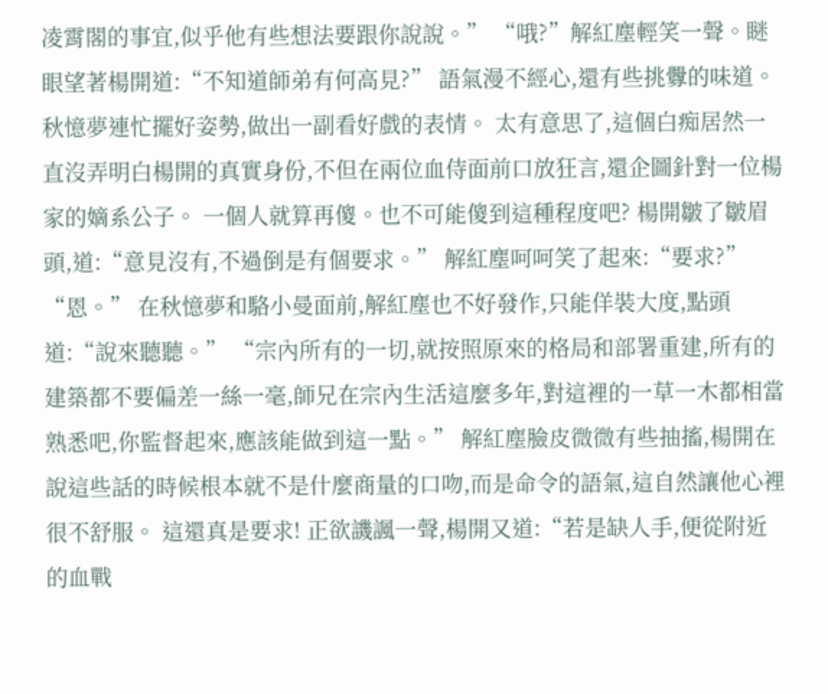凌霄閣的事宜,似乎他有些想法要跟你說說。” “哦?”解紅塵輕笑一聲。瞇眼望著楊開道:“不知道師弟有何高見?” 語氣漫不經心,還有些挑釁的味道。 秋憶夢連忙擺好姿勢,做出一副看好戲的表情。 太有意思了,這個白痴居然一直沒弄明白楊開的真實身份,不但在兩位血侍面前口放狂言,還企圖針對一位楊家的嫡系公子。 一個人就算再傻。也不可能傻到這種程度吧? 楊開皺了皺眉頭,道:“意見沒有,不過倒是有個要求。” 解紅塵呵呵笑了起來:“要求?” “恩。” 在秋憶夢和駱小曼面前,解紅塵也不好發作,只能佯裝大度,點頭道:“說來聽聽。” “宗內所有的一切,就按照原來的格局和部署重建,所有的建築都不要偏差一絲一毫,師兄在宗內生活這麼多年,對這裡的一草一木都相當熟悉吧,你監督起來,應該能做到這一點。” 解紅塵臉皮微微有些抽搐,楊開在說這些話的時候根本就不是什麼商量的口吻,而是命令的語氣,這自然讓他心裡很不舒服。 這還真是要求! 正欲譏諷一聲,楊開又道:“若是缺人手,便從附近的血戰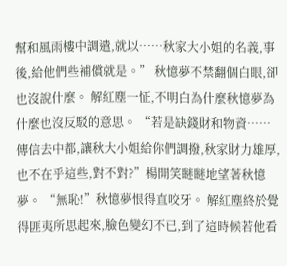幫和風雨樓中調遣,就以……秋家大小姐的名義,事後,給他們些補償就是。” 秋憶夢不禁翻個白眼,卻也沒說什麼。 解紅塵一怔,不明白為什麼秋憶夢為什麼也沒反駁的意思。 “若是缺錢財和物資……傳信去中都,讓秋大小姐給你們調撥,秋家財力雄厚,也不在乎這些,對不對?”楊開笑瞇瞇地望著秋憶夢。 “無恥!”秋憶夢恨得直咬牙。 解紅塵終於覺得匪夷所思起來,臉色變幻不已,到了這時候若他看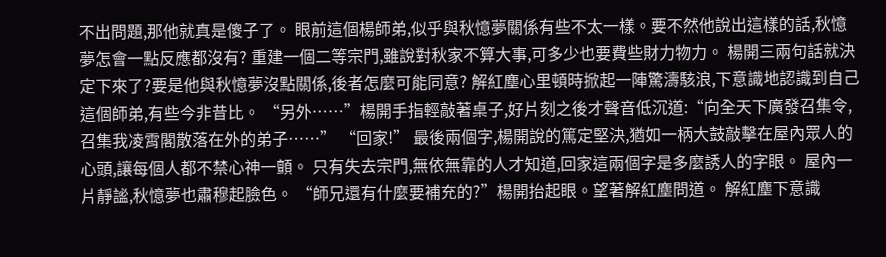不出問題,那他就真是傻子了。 眼前這個楊師弟,似乎與秋憶夢關係有些不太一樣。要不然他說出這樣的話,秋憶夢怎會一點反應都沒有? 重建一個二等宗門,雖說對秋家不算大事,可多少也要費些財力物力。 楊開三兩句話就決定下來了?要是他與秋憶夢沒點關係,後者怎麼可能同意? 解紅塵心里頓時掀起一陣驚濤駭浪,下意識地認識到自己這個師弟,有些今非昔比。 “另外……”楊開手指輕敲著桌子,好片刻之後才聲音低沉道:“向全天下廣發召集令,召集我凌霄閣散落在外的弟子……” “回家!” 最後兩個字,楊開說的篤定堅決,猶如一柄大鼓敲擊在屋內眾人的心頭,讓每個人都不禁心神一顫。 只有失去宗門,無依無靠的人才知道,回家這兩個字是多麼誘人的字眼。 屋內一片靜謐,秋憶夢也肅穆起臉色。 “師兄還有什麼要補充的?”楊開抬起眼。望著解紅塵問道。 解紅塵下意識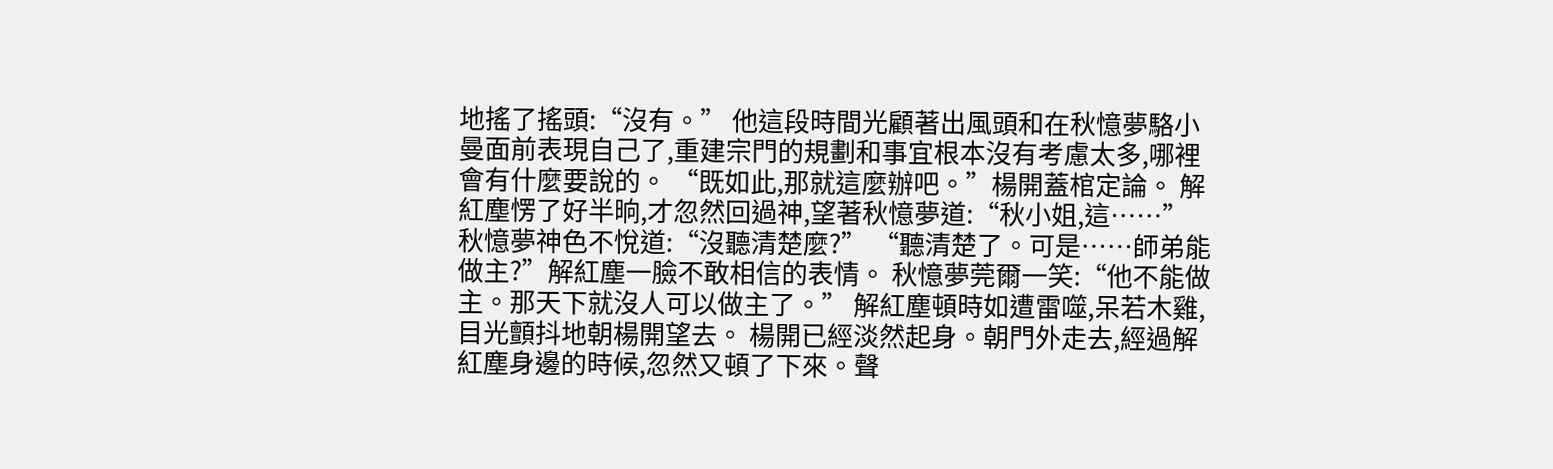地搖了搖頭:“沒有。” 他這段時間光顧著出風頭和在秋憶夢駱小曼面前表現自己了,重建宗門的規劃和事宜根本沒有考慮太多,哪裡會有什麼要說的。 “既如此,那就這麼辦吧。”楊開蓋棺定論。 解紅塵愣了好半晌,才忽然回過神,望著秋憶夢道:“秋小姐,這……” 秋憶夢神色不悅道:“沒聽清楚麼?” “聽清楚了。可是……師弟能做主?”解紅塵一臉不敢相信的表情。 秋憶夢莞爾一笑:“他不能做主。那天下就沒人可以做主了。” 解紅塵頓時如遭雷噬,呆若木雞,目光顫抖地朝楊開望去。 楊開已經淡然起身。朝門外走去,經過解紅塵身邊的時候,忽然又頓了下來。聲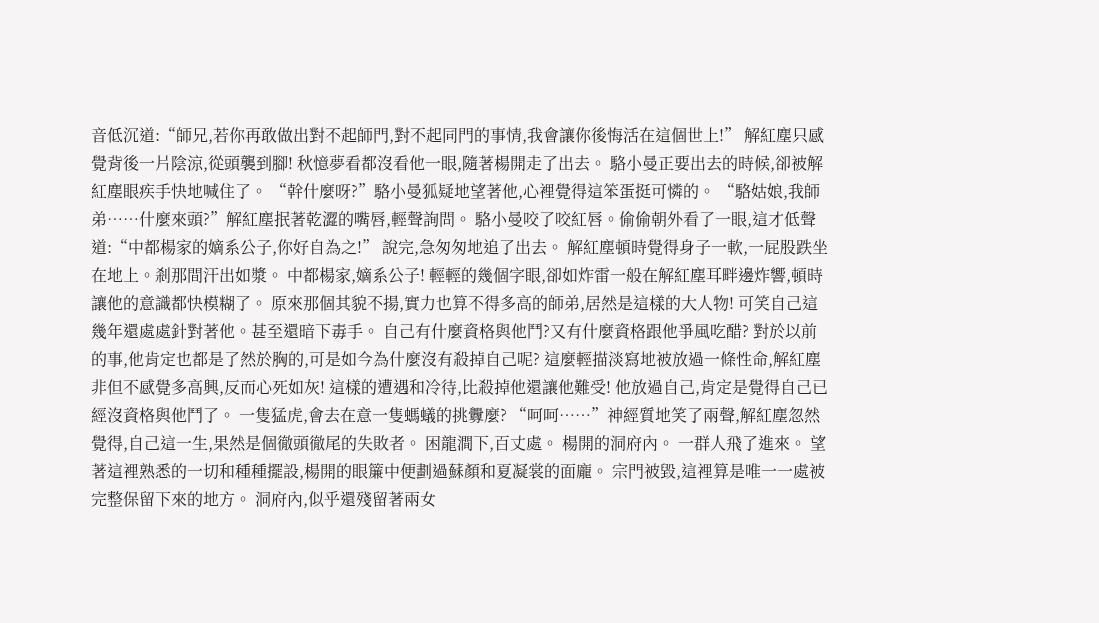音低沉道:“師兄,若你再敢做出對不起師門,對不起同門的事情,我會讓你後悔活在這個世上!” 解紅塵只感覺背後一片陰涼,從頭襲到腳! 秋憶夢看都沒看他一眼,隨著楊開走了出去。 駱小曼正要出去的時候,卻被解紅塵眼疾手快地喊住了。 “幹什麼呀?”駱小曼狐疑地望著他,心裡覺得這笨蛋挺可憐的。 “駱姑娘,我師弟……什麼來頭?”解紅塵抿著乾澀的嘴唇,輕聲詢問。 駱小曼咬了咬紅唇。偷偷朝外看了一眼,這才低聲道:“中都楊家的嫡系公子,你好自為之!” 說完,急匆匆地追了出去。 解紅塵頓時覺得身子一軟,一屁股跌坐在地上。剎那間汗出如漿。 中都楊家,嫡系公子! 輕輕的幾個字眼,卻如炸雷一般在解紅塵耳畔邊炸響,頓時讓他的意識都快模糊了。 原來那個其貌不揚,實力也算不得多高的師弟,居然是這樣的大人物! 可笑自己這幾年還處處針對著他。甚至還暗下毒手。 自己有什麼資格與他鬥?又有什麼資格跟他爭風吃醋? 對於以前的事,他肯定也都是了然於胸的,可是如今為什麼沒有殺掉自己呢? 這麼輕描淡寫地被放過一條性命,解紅塵非但不感覺多高興,反而心死如灰! 這樣的遭遇和冷待,比殺掉他還讓他難受! 他放過自己,肯定是覺得自己已經沒資格與他鬥了。 一隻猛虎,會去在意一隻螞蟻的挑釁麼? “呵呵……”神經質地笑了兩聲,解紅塵忽然覺得,自己這一生,果然是個徹頭徹尾的失敗者。 困龍澗下,百丈處。 楊開的洞府內。 一群人飛了進來。 望著這裡熟悉的一切和種種擺設,楊開的眼簾中便劃過蘇顏和夏凝裳的面龐。 宗門被毀,這裡算是唯一一處被完整保留下來的地方。 洞府內,似乎還殘留著兩女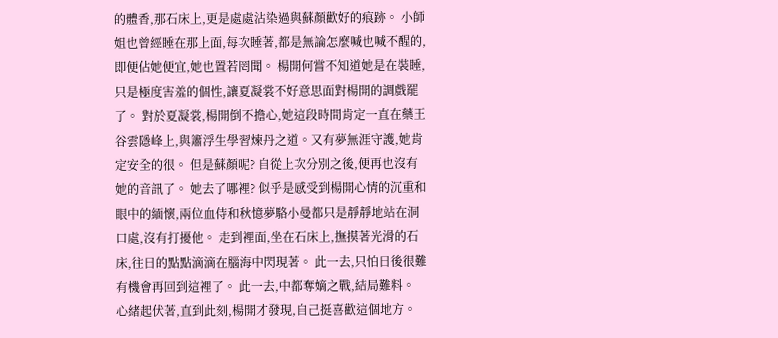的體香,那石床上,更是處處沾染過與蘇顏歡好的痕跡。 小師姐也曾經睡在那上面,每次睡著,都是無論怎麼喊也喊不醒的,即便佔她便宜,她也置若罔聞。 楊開何嘗不知道她是在裝睡,只是極度害羞的個性,讓夏凝裳不好意思面對楊開的調戲罷了。 對於夏凝裳,楊開倒不擔心,她這段時間肯定一直在藥王谷雲隱峰上,與簫浮生學習煉丹之道。又有夢無涯守護,她肯定安全的很。 但是蘇顏呢? 自從上次分別之後,便再也沒有她的音訊了。 她去了哪裡? 似乎是感受到楊開心情的沉重和眼中的緬懷,兩位血侍和秋憶夢駱小曼都只是靜靜地站在洞口處,沒有打擾他。 走到裡面,坐在石床上,撫摸著光滑的石床,往日的點點滴滴在腦海中閃現著。 此一去,只怕日後很難有機會再回到這裡了。 此一去,中都奪嫡之戰,結局難料。 心緒起伏著,直到此刻,楊開才發現,自己挺喜歡這個地方。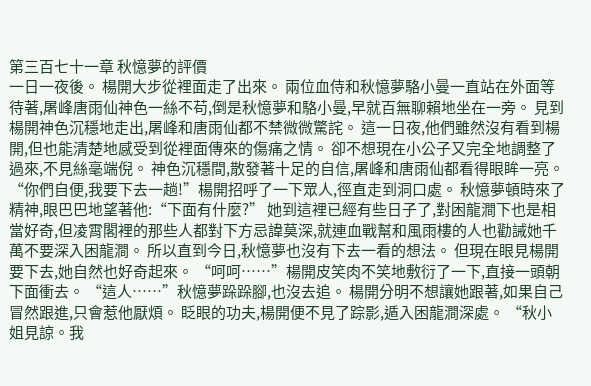第三百七十一章 秋憶夢的評價
一日一夜後。 楊開大步從裡面走了出來。 兩位血侍和秋憶夢駱小曼一直站在外面等待著,屠峰唐雨仙神色一絲不苟,倒是秋憶夢和駱小曼,早就百無聊賴地坐在一旁。 見到楊開神色沉穩地走出,屠峰和唐雨仙都不禁微微驚詫。 這一日夜,他們雖然沒有看到楊開,但也能清楚地感受到從裡面傳來的傷痛之情。 卻不想現在小公子又完全地調整了過來,不見絲毫端倪。 神色沉穩間,散發著十足的自信,屠峰和唐雨仙都看得眼眸一亮。 “你們自便,我要下去一趟!”楊開招呼了一下眾人,徑直走到洞口處。 秋憶夢頓時來了精神,眼巴巴地望著他:“下面有什麼?” 她到這裡已經有些日子了,對困龍澗下也是相當好奇,但凌霄閣裡的那些人都對下方忌諱莫深,就連血戰幫和風雨樓的人也勸誡她千萬不要深入困龍澗。 所以直到今日,秋憶夢也沒有下去一看的想法。 但現在眼見楊開要下去,她自然也好奇起來。 “呵呵……”楊開皮笑肉不笑地敷衍了一下,直接一頭朝下面衝去。 “這人……”秋憶夢跺跺腳,也沒去追。 楊開分明不想讓她跟著,如果自己冒然跟進,只會惹他厭煩。 眨眼的功夫,楊開便不見了踪影,遁入困龍澗深處。 “秋小姐見諒。我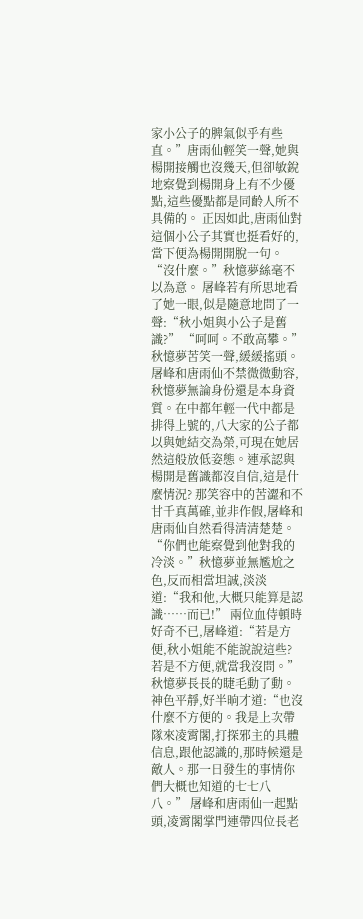家小公子的脾氣似乎有些直。”唐雨仙輕笑一聲,她與楊開接觸也沒幾天,但卻敏銳地察覺到楊開身上有不少優點,這些優點都是同齡人所不具備的。 正因如此,唐雨仙對這個小公子其實也挺看好的,當下便為楊開開脫一句。 “沒什麼。”秋憶夢絲毫不以為意。 屠峰若有所思地看了她一眼,似是隨意地問了一聲:“秋小姐與小公子是舊識?” “呵呵。不敢高攀。”秋憶夢苦笑一聲,緩緩搖頭。 屠峰和唐雨仙不禁微微動容,秋憶夢無論身份還是本身資質。在中都年輕一代中都是排得上號的,八大家的公子都以與她結交為榮,可現在她居然這般放低姿態。連承認與楊開是舊識都沒自信,這是什麼情況? 那笑容中的苦澀和不甘千真萬確,並非作假,屠峰和唐雨仙自然看得清清楚楚。 “你們也能察覺到他對我的冷淡。”秋憶夢並無尷尬之色,反而相當坦誠,淡淡道:“我和他,大概只能算是認識……而已!” 兩位血侍頓時好奇不已,屠峰道:“若是方便,秋小姐能不能說說這些?若是不方便,就當我沒問。” 秋憶夢長長的睫毛動了動。神色平靜,好半晌才道:“也沒什麼不方便的。我是上次帶隊來凌霄閣,打探邪主的具體信息,跟他認識的,那時候還是敵人。那一日發生的事情你們大概也知道的七七八八。” 屠峰和唐雨仙一起點頭,凌霄閣掌門連帶四位長老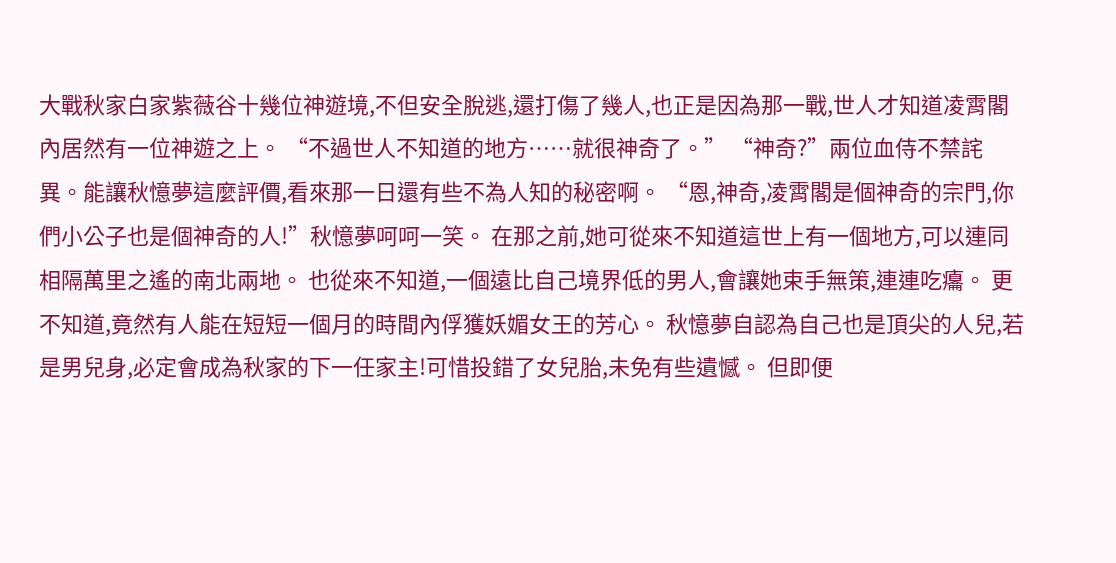大戰秋家白家紫薇谷十幾位神遊境,不但安全脫逃,還打傷了幾人,也正是因為那一戰,世人才知道凌霄閣內居然有一位神遊之上。 “不過世人不知道的地方……就很神奇了。” “神奇?”兩位血侍不禁詫異。能讓秋憶夢這麼評價,看來那一日還有些不為人知的秘密啊。 “恩,神奇,凌霄閣是個神奇的宗門,你們小公子也是個神奇的人!”秋憶夢呵呵一笑。 在那之前,她可從來不知道這世上有一個地方,可以連同相隔萬里之遙的南北兩地。 也從來不知道,一個遠比自己境界低的男人,會讓她束手無策,連連吃癟。 更不知道,竟然有人能在短短一個月的時間內俘獲妖媚女王的芳心。 秋憶夢自認為自己也是頂尖的人兒,若是男兒身,必定會成為秋家的下一任家主!可惜投錯了女兒胎,未免有些遺憾。 但即便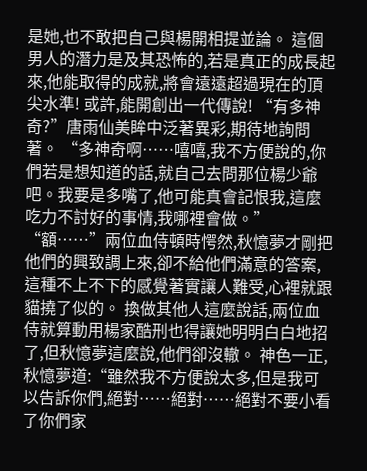是她,也不敢把自己與楊開相提並論。 這個男人的潛力是及其恐怖的,若是真正的成長起來,他能取得的成就,將會遠遠超過現在的頂尖水準! 或許,能開創出一代傳說! “有多神奇?”唐雨仙美眸中泛著異彩,期待地詢問著。 “多神奇啊……嘻嘻,我不方便說的,你們若是想知道的話,就自己去問那位楊少爺吧。我要是多嘴了,他可能真會記恨我,這麼吃力不討好的事情,我哪裡會做。” “額……”兩位血侍頓時愕然,秋憶夢才剛把他們的興致調上來,卻不給他們滿意的答案,這種不上不下的感覺著實讓人難受,心裡就跟貓撓了似的。 換做其他人這麼說話,兩位血侍就算動用楊家酷刑也得讓她明明白白地招了,但秋憶夢這麼說,他們卻沒轍。 神色一正,秋憶夢道:“雖然我不方便說太多,但是我可以告訴你們,絕對……絕對……絕對不要小看了你們家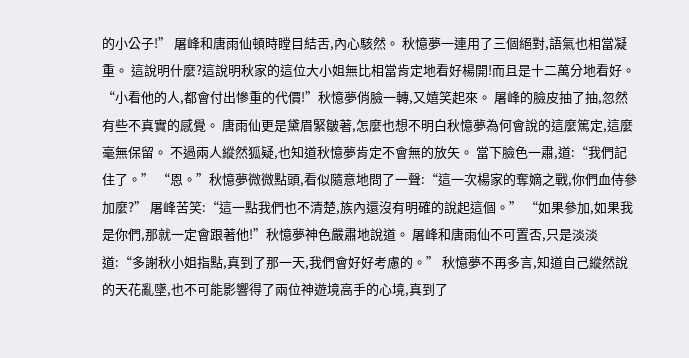的小公子!” 屠峰和唐雨仙頓時瞠目結舌,內心駭然。 秋憶夢一連用了三個絕對,語氣也相當凝重。 這說明什麼?這說明秋家的這位大小姐無比相當肯定地看好楊開!而且是十二萬分地看好。 “小看他的人,都會付出慘重的代價!”秋憶夢俏臉一轉,又嬉笑起來。 屠峰的臉皮抽了抽,忽然有些不真實的感覺。 唐雨仙更是黛眉緊皺著,怎麼也想不明白秋憶夢為何會說的這麼篤定,這麼毫無保留。 不過兩人縱然狐疑,也知道秋憶夢肯定不會無的放矢。 當下臉色一肅,道:“我們記住了。” “恩。”秋憶夢微微點頭,看似隨意地問了一聲:“這一次楊家的奪嫡之戰,你們血侍參加麼?” 屠峰苦笑:“這一點我們也不清楚,族內還沒有明確的說起這個。” “如果參加,如果我是你們,那就一定會跟著他!”秋憶夢神色嚴肅地說道。 屠峰和唐雨仙不可置否,只是淡淡道:“多謝秋小姐指點,真到了那一天,我們會好好考慮的。” 秋憶夢不再多言,知道自己縱然說的天花亂墜,也不可能影響得了兩位神遊境高手的心境,真到了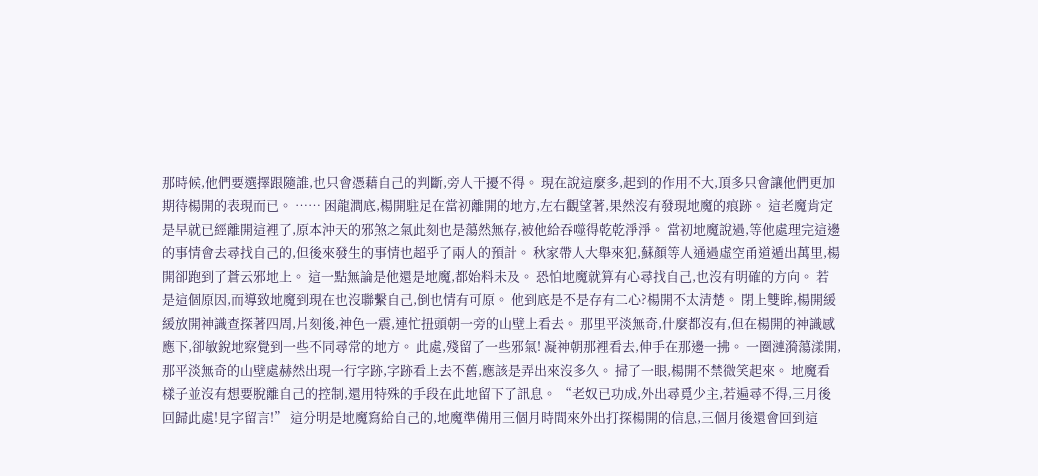那時候,他們要選擇跟隨誰,也只會憑藉自己的判斷,旁人干擾不得。 現在說這麼多,起到的作用不大,頂多只會讓他們更加期待楊開的表現而已。 …… 困龍澗底,楊開駐足在當初離開的地方,左右觀望著,果然沒有發現地魔的痕跡。 這老魔肯定是早就已經離開這裡了,原本沖天的邪煞之氣此刻也是蕩然無存,被他給吞噬得乾乾淨淨。 當初地魔說過,等他處理完這邊的事情會去尋找自己的,但後來發生的事情也超乎了兩人的預計。 秋家帶人大舉來犯,蘇顏等人通過虛空甬道遁出萬里,楊開卻跑到了蒼云邪地上。 這一點無論是他還是地魔,都始料未及。 恐怕地魔就算有心尋找自己,也沒有明確的方向。 若是這個原因,而導致地魔到現在也沒聯繫自己,倒也情有可原。 他到底是不是存有二心?楊開不太清楚。 閉上雙眸,楊開緩緩放開神識查探著四周,片刻後,神色一震,連忙扭頭朝一旁的山壁上看去。 那里平淡無奇,什麼都沒有,但在楊開的神識感應下,卻敏銳地察覺到一些不同尋常的地方。 此處,殘留了一些邪氣! 凝神朝那裡看去,伸手在那邊一拂。 一圈漣漪蕩漾開,那平淡無奇的山壁處赫然出現一行字跡,字跡看上去不舊,應該是弄出來沒多久。 掃了一眼,楊開不禁微笑起來。 地魔看樣子並沒有想要脫離自己的控制,還用特殊的手段在此地留下了訊息。 “老奴已功成,外出尋覓少主,若遍尋不得,三月後回歸此處!見字留言!” 這分明是地魔寫給自己的,地魔準備用三個月時間來外出打探楊開的信息,三個月後還會回到這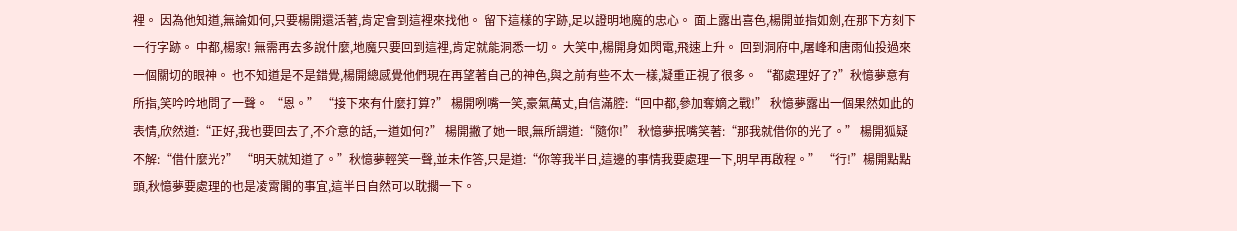裡。 因為他知道,無論如何,只要楊開還活著,肯定會到這裡來找他。 留下這樣的字跡,足以證明地魔的忠心。 面上露出喜色,楊開並指如劍,在那下方刻下一行字跡。 中都,楊家! 無需再去多說什麼,地魔只要回到這裡,肯定就能洞悉一切。 大笑中,楊開身如閃電,飛速上升。 回到洞府中,屠峰和唐雨仙投過來一個關切的眼神。 也不知道是不是錯覺,楊開總感覺他們現在再望著自己的神色,與之前有些不太一樣,凝重正視了很多。 “都處理好了?”秋憶夢意有所指,笑吟吟地問了一聲。 “恩。” “接下來有什麼打算?” 楊開咧嘴一笑,豪氣萬丈,自信滿腔:“回中都,參加奪嫡之戰!” 秋憶夢露出一個果然如此的表情,欣然道:“正好,我也要回去了,不介意的話,一道如何?” 楊開撇了她一眼,無所謂道:“隨你!” 秋憶夢抿嘴笑著:“那我就借你的光了。” 楊開狐疑不解:“借什麼光?” “明天就知道了。”秋憶夢輕笑一聲,並未作答,只是道:“你等我半日,這邊的事情我要處理一下,明早再啟程。” “行!”楊開點點頭,秋憶夢要處理的也是凌霄閣的事宜,這半日自然可以耽擱一下。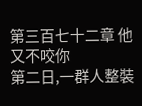第三百七十二章 他又不咬你
第二日,一群人整裝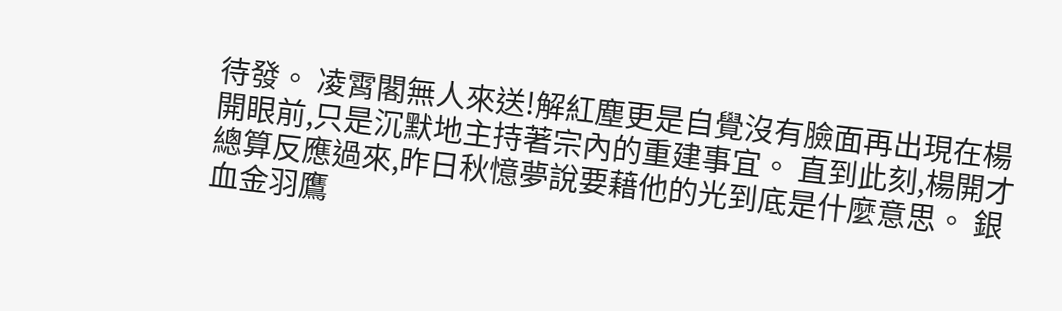待發。 凌霄閣無人來送!解紅塵更是自覺沒有臉面再出現在楊開眼前,只是沉默地主持著宗內的重建事宜。 直到此刻,楊開才總算反應過來,昨日秋憶夢說要藉他的光到底是什麼意思。 銀血金羽鷹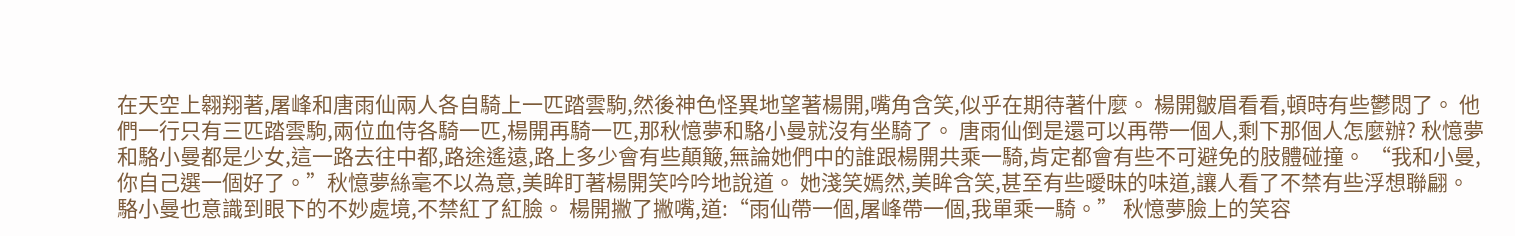在天空上翱翔著,屠峰和唐雨仙兩人各自騎上一匹踏雲駒,然後神色怪異地望著楊開,嘴角含笑,似乎在期待著什麼。 楊開皺眉看看,頓時有些鬱悶了。 他們一行只有三匹踏雲駒,兩位血侍各騎一匹,楊開再騎一匹,那秋憶夢和駱小曼就沒有坐騎了。 唐雨仙倒是還可以再帶一個人,剩下那個人怎麼辦? 秋憶夢和駱小曼都是少女,這一路去往中都,路途遙遠,路上多少會有些顛簸,無論她們中的誰跟楊開共乘一騎,肯定都會有些不可避免的肢體碰撞。 “我和小曼,你自己選一個好了。”秋憶夢絲毫不以為意,美眸盯著楊開笑吟吟地說道。 她淺笑嫣然,美眸含笑,甚至有些曖昧的味道,讓人看了不禁有些浮想聯翩。 駱小曼也意識到眼下的不妙處境,不禁紅了紅臉。 楊開撇了撇嘴,道:“雨仙帶一個,屠峰帶一個,我單乘一騎。” 秋憶夢臉上的笑容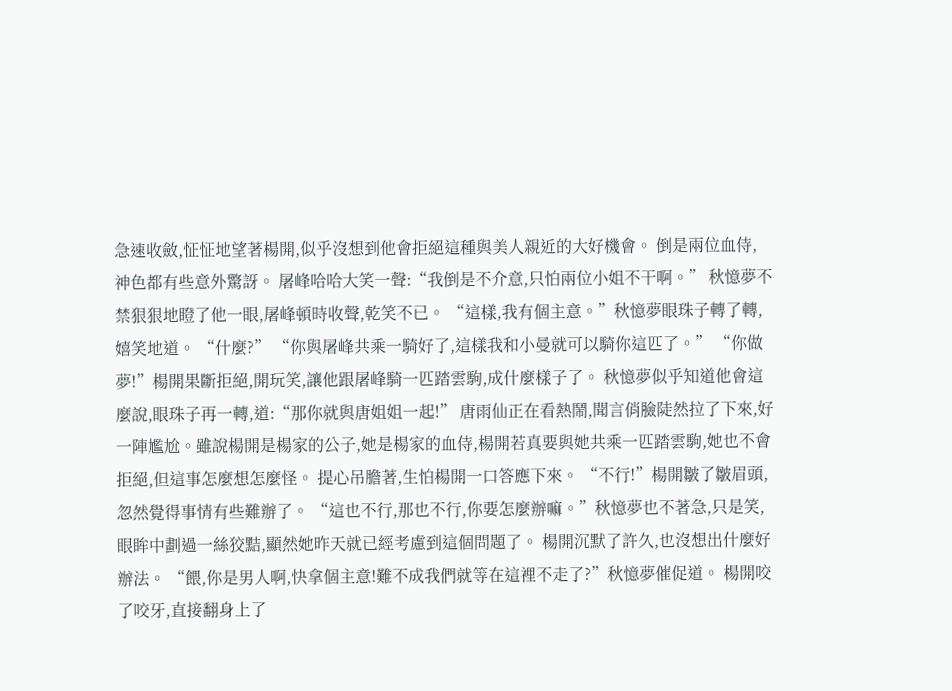急速收斂,怔怔地望著楊開,似乎沒想到他會拒絕這種與美人親近的大好機會。 倒是兩位血侍,神色都有些意外驚訝。 屠峰哈哈大笑一聲:“我倒是不介意,只怕兩位小姐不干啊。” 秋憶夢不禁狠狠地瞪了他一眼,屠峰頓時收聲,乾笑不已。 “這樣,我有個主意。”秋憶夢眼珠子轉了轉,嬉笑地道。 “什麼?” “你與屠峰共乘一騎好了,這樣我和小曼就可以騎你這匹了。” “你做夢!”楊開果斷拒絕,開玩笑,讓他跟屠峰騎一匹踏雲駒,成什麼樣子了。 秋憶夢似乎知道他會這麼說,眼珠子再一轉,道:“那你就與唐姐姐一起!” 唐雨仙正在看熱鬧,聞言俏臉陡然拉了下來,好一陣尷尬。雖說楊開是楊家的公子,她是楊家的血侍,楊開若真要與她共乘一匹踏雲駒,她也不會拒絕,但這事怎麼想怎麼怪。 提心吊膽著,生怕楊開一口答應下來。 “不行!”楊開皺了皺眉頭,忽然覺得事情有些難辦了。 “這也不行,那也不行,你要怎麼辦嘛。”秋憶夢也不著急,只是笑,眼眸中劃過一絲狡黠,顯然她昨天就已經考慮到這個問題了。 楊開沉默了許久,也沒想出什麼好辦法。 “餵,你是男人啊,快拿個主意!難不成我們就等在這裡不走了?”秋憶夢催促道。 楊開咬了咬牙,直接翻身上了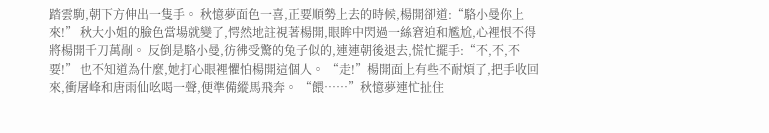踏雲駒,朝下方伸出一隻手。 秋憶夢面色一喜,正要順勢上去的時候,楊開卻道:“駱小曼你上來!” 秋大小姐的臉色當場就變了,愕然地註視著楊開,眼眸中閃過一絲窘迫和尷尬,心裡恨不得將楊開千刀萬剮。 反倒是駱小曼,彷彿受驚的兔子似的,連連朝後退去,慌忙擺手:“不,不,不要!” 也不知道為什麼,她打心眼裡懼怕楊開這個人。 “走!”楊開面上有些不耐煩了,把手收回來,衝屠峰和唐雨仙吆喝一聲,便準備縱馬飛奔。 “餵……”秋憶夢連忙扯住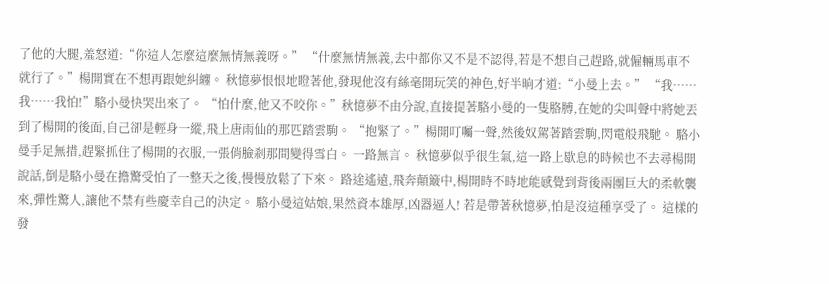了他的大腿,羞怒道:“你這人怎麼這麼無情無義呀。” “什麼無情無義,去中都你又不是不認得,若是不想自己趕路,就僱輛馬車不就行了。”楊開實在不想再跟她糾纏。 秋憶夢恨恨地瞪著他,發現他沒有絲毫開玩笑的神色,好半晌才道:“小曼上去。” “我……我……我怕!”駱小曼快哭出來了。 “怕什麼,他又不咬你。”秋憶夢不由分說,直接提著駱小曼的一隻胳膊,在她的尖叫聲中將她丟到了楊開的後面,自己卻是輕身一縱,飛上唐雨仙的那匹踏雲駒。 “抱緊了。”楊開叮囑一聲,然後奴駕著踏雲駒,閃電般飛馳。 駱小曼手足無措,趕緊抓住了楊開的衣服,一張俏臉剎那間變得雪白。 一路無言。 秋憶夢似乎很生氣,這一路上歇息的時候也不去尋楊開說話,倒是駱小曼在擔驚受怕了一整天之後,慢慢放鬆了下來。 路途遙遠,飛奔顛簸中,楊開時不時地能感覺到背後兩團巨大的柔軟襲來,彈性驚人,讓他不禁有些慶幸自己的決定。 駱小曼這姑娘,果然資本雄厚,凶器逼人! 若是帶著秋憶夢,怕是沒這種享受了。 這樣的發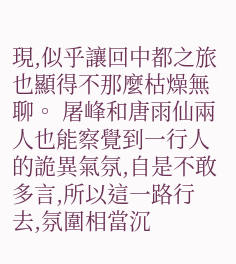現,似乎讓回中都之旅也顯得不那麼枯燥無聊。 屠峰和唐雨仙兩人也能察覺到一行人的詭異氣氛,自是不敢多言,所以這一路行去,氛圍相當沉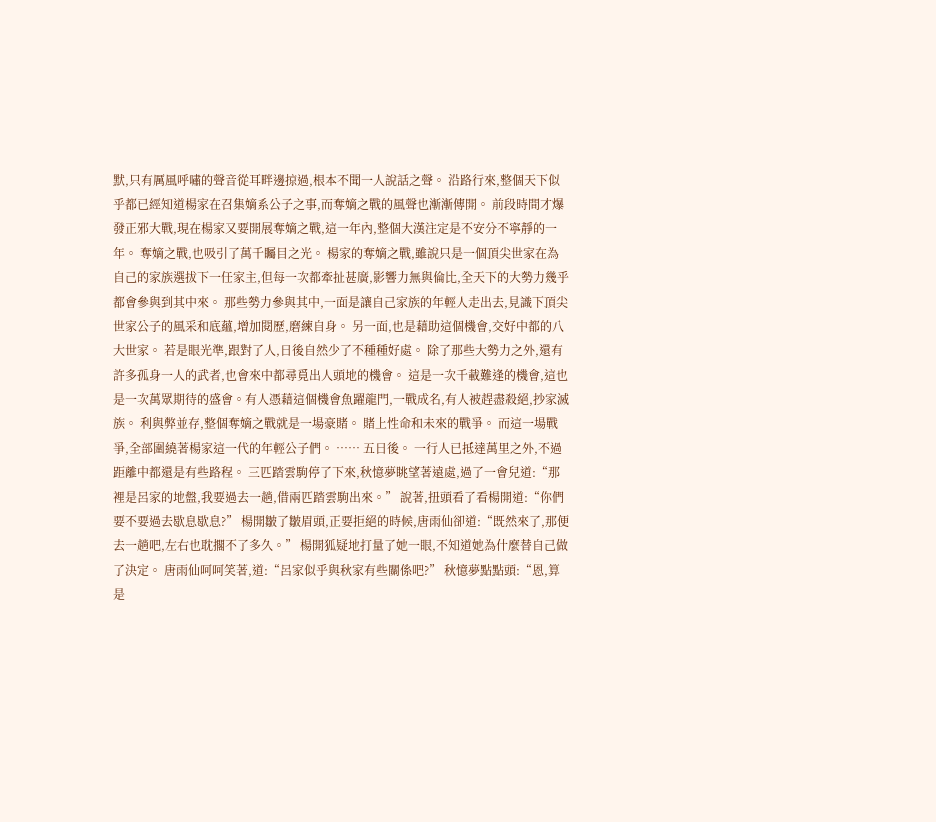默,只有厲風呼嘯的聲音從耳畔邊掠過,根本不聞一人說話之聲。 沿路行來,整個天下似乎都已經知道楊家在召集嫡系公子之事,而奪嫡之戰的風聲也漸漸傳開。 前段時間才爆發正邪大戰,現在楊家又要開展奪嫡之戰,這一年內,整個大漢注定是不安分不寧靜的一年。 奪嫡之戰,也吸引了萬千矚目之光。 楊家的奪嫡之戰,雖說只是一個頂尖世家在為自己的家族選拔下一任家主,但每一次都牽扯甚廣,影響力無與倫比,全天下的大勢力幾乎都會參與到其中來。 那些勢力參與其中,一面是讓自己家族的年輕人走出去,見識下頂尖世家公子的風采和底蘊,增加閱歷,磨練自身。 另一面,也是藉助這個機會,交好中都的八大世家。 若是眼光準,跟對了人,日後自然少了不種種好處。 除了那些大勢力之外,還有許多孤身一人的武者,也會來中都尋覓出人頭地的機會。 這是一次千載難逢的機會,這也是一次萬眾期待的盛會。有人憑藉這個機會魚躍龍門,一戰成名,有人被趕盡殺絕,抄家滅族。 利與弊並存,整個奪嫡之戰就是一場豪賭。 賭上性命和未來的戰爭。 而這一場戰爭,全部圍繞著楊家這一代的年輕公子們。 …… 五日後。 一行人已抵達萬里之外,不過距離中都還是有些路程。 三匹踏雲駒停了下來,秋憶夢眺望著遠處,過了一會兒道:“那裡是呂家的地盤,我要過去一趟,借兩匹踏雲駒出來。” 說著,扭頭看了看楊開道:“你們要不要過去歇息歇息?” 楊開皺了皺眉頭,正要拒絕的時候,唐雨仙卻道:“既然來了,那便去一趟吧,左右也耽擱不了多久。” 楊開狐疑地打量了她一眼,不知道她為什麼替自己做了決定。 唐雨仙呵呵笑著,道:“呂家似乎與秋家有些關係吧?” 秋憶夢點點頭:“恩,算是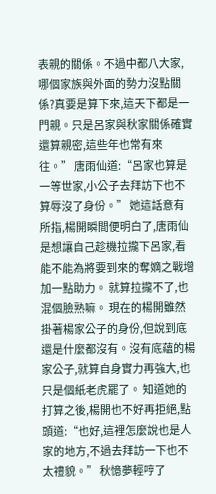表親的關係。不過中都八大家,哪個家族與外面的勢力沒點關係?真要是算下來,這天下都是一門親。只是呂家與秋家關係確實還算親密,這些年也常有來往。” 唐雨仙道:“呂家也算是一等世家,小公子去拜訪下也不算辱沒了身份。” 她這話意有所指,楊開瞬間便明白了,唐雨仙是想讓自己趁機拉攏下呂家,看能不能為將要到來的奪嫡之戰增加一點助力。 就算拉攏不了,也混個臉熟嘛。 現在的楊開雖然掛著楊家公子的身份,但說到底還是什麼都沒有。沒有底蘊的楊家公子,就算自身實力再強大,也只是個紙老虎罷了。 知道她的打算之後,楊開也不好再拒絕,點頭道:“也好,這裡怎麼說也是人家的地方,不過去拜訪一下也不太禮貌。” 秋憶夢輕哼了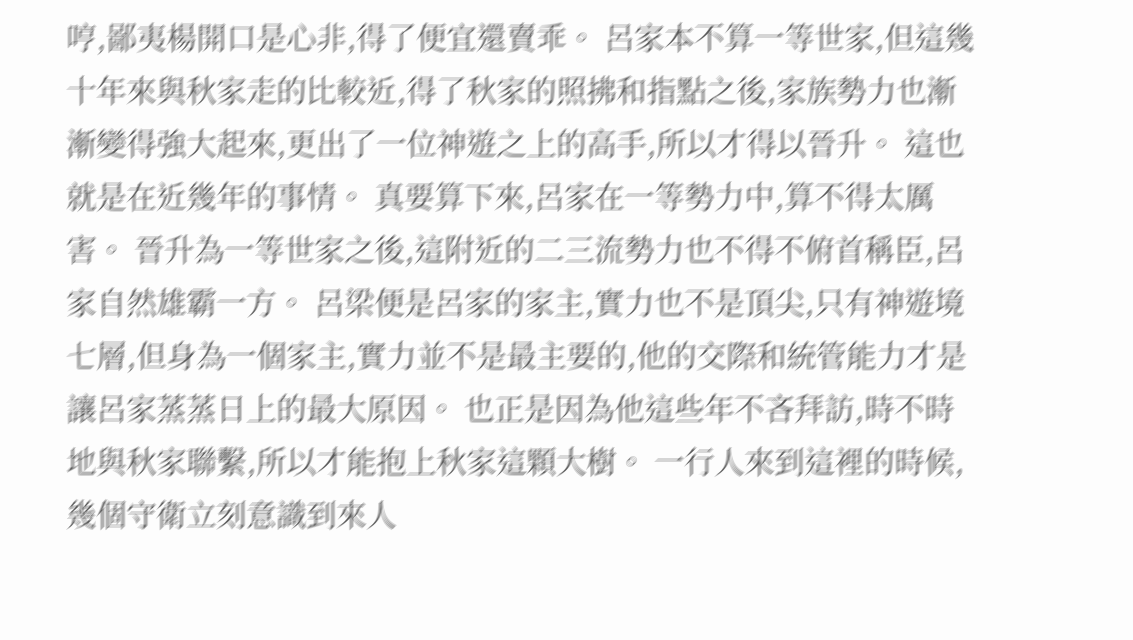哼,鄙夷楊開口是心非,得了便宜還賣乖。 呂家本不算一等世家,但這幾十年來與秋家走的比較近,得了秋家的照拂和指點之後,家族勢力也漸漸變得強大起來,更出了一位神遊之上的高手,所以才得以晉升。 這也就是在近幾年的事情。 真要算下來,呂家在一等勢力中,算不得太厲害。 晉升為一等世家之後,這附近的二三流勢力也不得不俯首稱臣,呂家自然雄霸一方。 呂梁便是呂家的家主,實力也不是頂尖,只有神遊境七層,但身為一個家主,實力並不是最主要的,他的交際和統管能力才是讓呂家蒸蒸日上的最大原因。 也正是因為他這些年不吝拜訪,時不時地與秋家聯繫,所以才能抱上秋家這顆大樹。 一行人來到這裡的時候,幾個守衛立刻意識到來人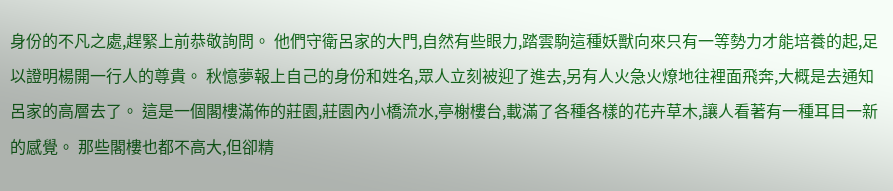身份的不凡之處,趕緊上前恭敬詢問。 他們守衛呂家的大門,自然有些眼力,踏雲駒這種妖獸向來只有一等勢力才能培養的起,足以證明楊開一行人的尊貴。 秋憶夢報上自己的身份和姓名,眾人立刻被迎了進去,另有人火急火燎地往裡面飛奔,大概是去通知呂家的高層去了。 這是一個閣樓滿佈的莊園,莊園內小橋流水,亭榭樓台,載滿了各種各樣的花卉草木,讓人看著有一種耳目一新的感覺。 那些閣樓也都不高大,但卻精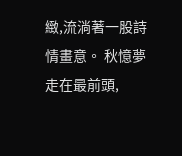緻,流淌著一股詩情畫意。 秋憶夢走在最前頭,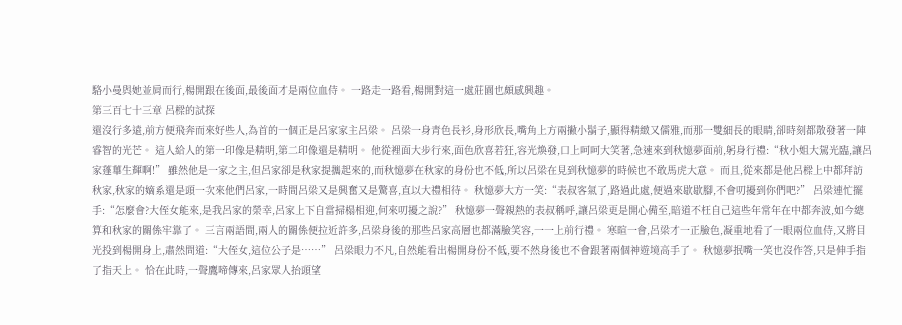駱小曼與她並肩而行,楊開跟在後面,最後面才是兩位血侍。 一路走一路看,楊開對這一處莊園也頗感興趣。
第三百七十三章 呂樑的試探
還沒行多遠,前方便飛奔而來好些人,為首的一個正是呂家家主呂梁。 呂梁一身青色長衫,身形欣長,嘴角上方兩撇小鬍子,顯得精緻又儒雅,而那一雙細長的眼睛,卻時刻都散發著一陣睿智的光芒。 這人給人的第一印像是精明,第二印像還是精明。 他從裡面大步行來,面色欣喜若狂,容光煥發,口上呵呵大笑著,急速來到秋憶夢面前,躬身行禮:“秋小姐大駕光臨,讓呂家蓬蓽生輝啊!” 雖然他是一家之主,但呂家卻是秋家提攜起來的,而秋憶夢在秋家的身份也不低,所以呂梁在見到秋憶夢的時候也不敢馬虎大意。 而且,從來都是他呂樑上中都拜訪秋家,秋家的嫡系還是頭一次來他們呂家,一時間呂梁又是興奮又是驚喜,直以大禮相待。 秋憶夢大方一笑:“表叔客氣了,路過此處,便過來歇歇腳,不會叨擾到你們吧?” 呂梁連忙擺手:“怎麼會?大侄女能來,是我呂家的榮幸,呂家上下自當掃榻相迎,何來叨擾之說?” 秋憶夢一聲親熱的表叔稱呼,讓呂梁更是開心備至,暗道不枉自己這些年常年在中都奔波,如今總算和秋家的關係牢靠了。 三言兩語間,兩人的關係便拉近許多,呂梁身後的那些呂家高層也都滿臉笑容,一一上前行禮。 寒暄一會,呂梁才一正臉色,凝重地看了一眼兩位血侍,又將目光投到楊開身上,肅然問道:“大侄女,這位公子是……” 呂梁眼力不凡,自然能看出楊開身份不低,要不然身後也不會跟著兩個神遊境高手了。 秋憶夢抿嘴一笑也沒作答,只是伸手指了指天上。 恰在此時,一聲鷹啼傳來,呂家眾人抬頭望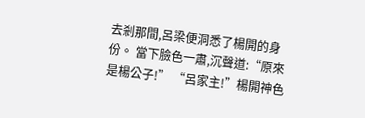去剎那間,呂梁便洞悉了楊開的身份。 當下臉色一肅,沉聲道:“原來是楊公子!” “呂家主!”楊開神色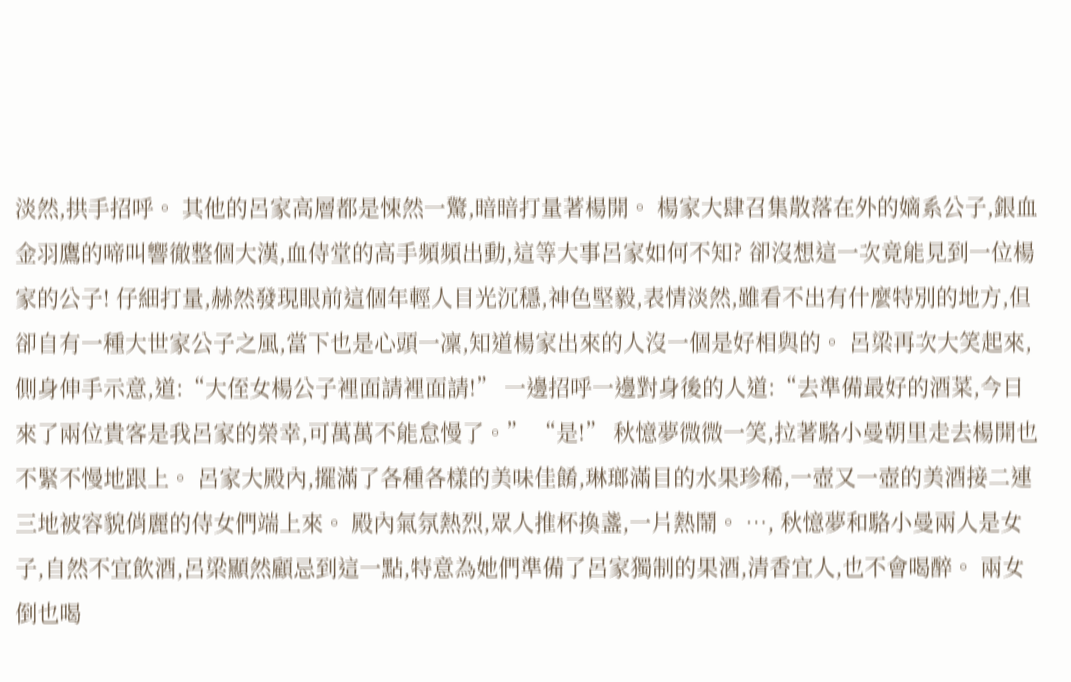淡然,拱手招呼。 其他的呂家高層都是悚然一驚,暗暗打量著楊開。 楊家大肆召集散落在外的嫡系公子,銀血金羽鷹的啼叫響徹整個大漢,血侍堂的高手頻頻出動,這等大事呂家如何不知? 卻沒想這一次竟能見到一位楊家的公子! 仔細打量,赫然發現眼前這個年輕人目光沉穩,神色堅毅,表情淡然,雖看不出有什麼特別的地方,但卻自有一種大世家公子之風,當下也是心頭一凜,知道楊家出來的人沒一個是好相與的。 呂梁再次大笑起來,側身伸手示意,道:“大侄女楊公子裡面請裡面請!” 一邊招呼一邊對身後的人道:“去準備最好的酒菜,今日來了兩位貴客是我呂家的榮幸,可萬萬不能怠慢了。” “是!” 秋憶夢微微一笑,拉著駱小曼朝里走去楊開也不緊不慢地跟上。 呂家大殿內,擺滿了各種各樣的美味佳餚,琳瑯滿目的水果珍稀,一壺又一壺的美酒接二連三地被容貌俏麗的侍女們端上來。 殿內氣氛熱烈,眾人推杯換盞,一片熱鬧。 …, 秋憶夢和駱小曼兩人是女子,自然不宜飲酒,呂梁顯然顧忌到這一點,特意為她們準備了呂家獨制的果酒,清香宜人,也不會喝醉。 兩女倒也喝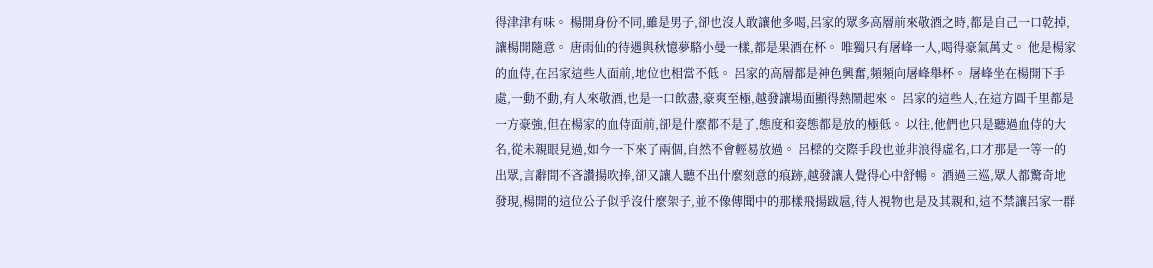得津津有味。 楊開身份不同,雖是男子,卻也沒人敢讓他多喝,呂家的眾多高層前來敬酒之時,都是自己一口乾掉,讓楊開隨意。 唐雨仙的待遇與秋憶夢駱小曼一樣,都是果酒在杯。 唯獨只有屠峰一人,喝得豪氣萬丈。 他是楊家的血侍,在呂家這些人面前,地位也相當不低。 呂家的高層都是神色興奮,頻頻向屠峰舉杯。 屠峰坐在楊開下手處,一動不動,有人來敬酒,也是一口飲盡,豪爽至極,越發讓場面顯得熱鬧起來。 呂家的這些人,在這方圓千里都是一方豪強,但在楊家的血侍面前,卻是什麼都不是了,態度和姿態都是放的極低。 以往,他們也只是聽過血侍的大名,從未親眼見過,如今一下來了兩個,自然不會輕易放過。 呂樑的交際手段也並非浪得虛名,口才那是一等一的出眾,言辭間不吝讚揚吹捧,卻又讓人聽不出什麼刻意的痕跡,越發讓人覺得心中舒暢。 酒過三巡,眾人都驚奇地發現,楊開的這位公子似乎沒什麼架子,並不像傳聞中的那樣飛揚跋扈,待人視物也是及其親和,這不禁讓呂家一群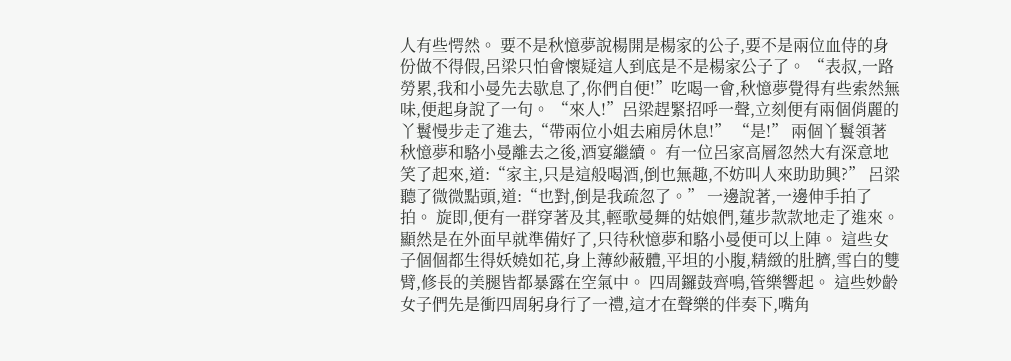人有些愕然。 要不是秋憶夢說楊開是楊家的公子,要不是兩位血侍的身份做不得假,呂梁只怕會懷疑這人到底是不是楊家公子了。 “表叔,一路勞累,我和小曼先去歇息了,你們自便!”吃喝一會,秋憶夢覺得有些索然無味,便起身說了一句。 “來人!”呂梁趕緊招呼一聲,立刻便有兩個俏麗的丫鬟慢步走了進去,“帶兩位小姐去廂房休息!” “是!” 兩個丫鬟領著秋憶夢和駱小曼離去之後,酒宴繼續。 有一位呂家高層忽然大有深意地笑了起來,道:“家主,只是這般喝酒,倒也無趣,不妨叫人來助助興?” 呂梁聽了微微點頭,道:“也對,倒是我疏忽了。” 一邊說著,一邊伸手拍了拍。 旋即,便有一群穿著及其,輕歌曼舞的姑娘們,蓮步款款地走了進來。 顯然是在外面早就準備好了,只待秋憶夢和駱小曼便可以上陣。 這些女子個個都生得妖嬈如花,身上薄紗蔽體,平坦的小腹,精緻的肚臍,雪白的雙臂,修長的美腿皆都暴露在空氣中。 四周鑼鼓齊鳴,管樂響起。 這些妙齡女子們先是衝四周躬身行了一禮,這才在聲樂的伴奏下,嘴角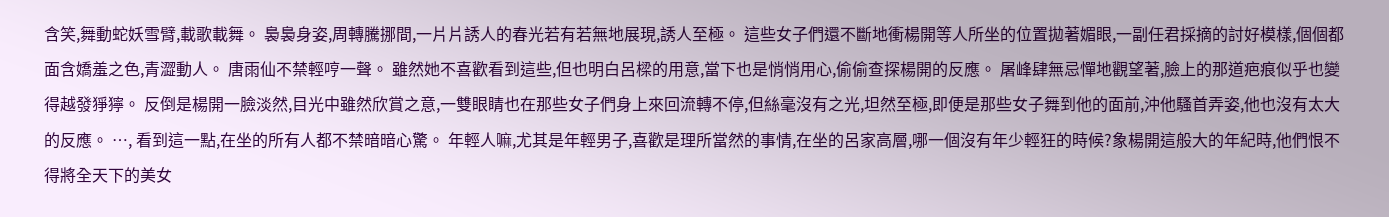含笑,舞動蛇妖雪臂,載歌載舞。 裊裊身姿,周轉騰挪間,一片片誘人的春光若有若無地展現,誘人至極。 這些女子們還不斷地衝楊開等人所坐的位置拋著媚眼,一副任君採摘的討好模樣,個個都面含嬌羞之色,青澀動人。 唐雨仙不禁輕哼一聲。 雖然她不喜歡看到這些,但也明白呂樑的用意,當下也是悄悄用心,偷偷查探楊開的反應。 屠峰肆無忌憚地觀望著,臉上的那道疤痕似乎也變得越發猙獰。 反倒是楊開一臉淡然,目光中雖然欣賞之意,一雙眼睛也在那些女子們身上來回流轉不停,但絲毫沒有之光,坦然至極,即便是那些女子舞到他的面前,沖他騷首弄姿,他也沒有太大的反應。 …, 看到這一點,在坐的所有人都不禁暗暗心驚。 年輕人嘛,尤其是年輕男子,喜歡是理所當然的事情,在坐的呂家高層,哪一個沒有年少輕狂的時候?象楊開這般大的年紀時,他們恨不得將全天下的美女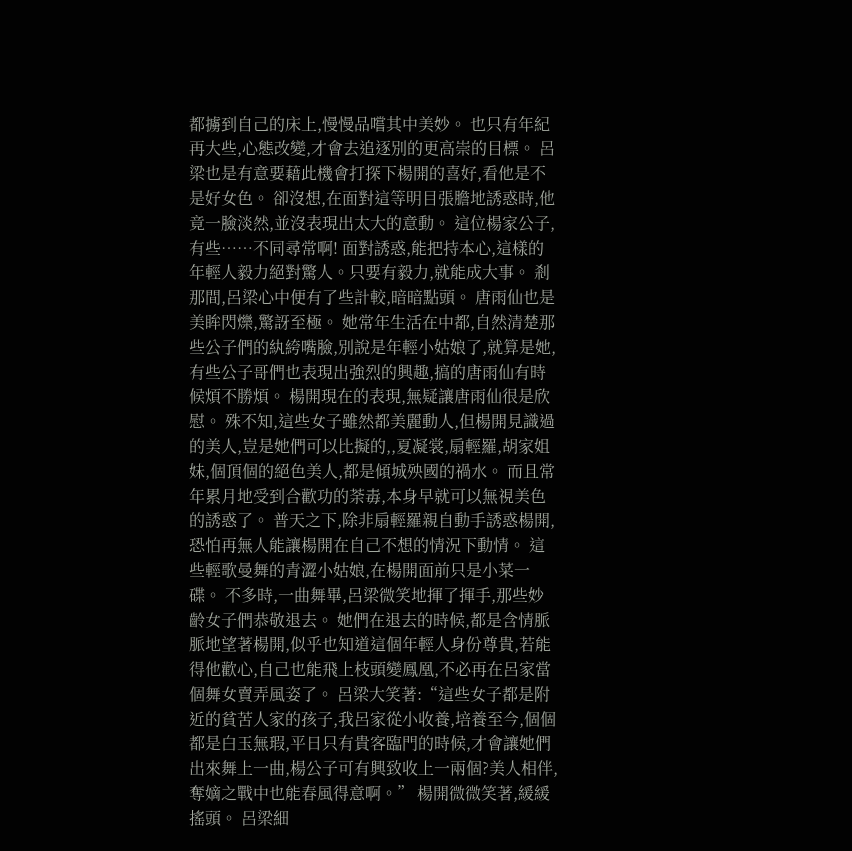都擄到自己的床上,慢慢品嚐其中美妙。 也只有年紀再大些,心態改變,才會去追逐別的更高崇的目標。 呂梁也是有意要藉此機會打探下楊開的喜好,看他是不是好女色。 卻沒想,在面對這等明目張膽地誘惑時,他竟一臉淡然,並沒表現出太大的意動。 這位楊家公子,有些……不同尋常啊! 面對誘惑,能把持本心,這樣的年輕人毅力絕對驚人。只要有毅力,就能成大事。 剎那間,呂梁心中便有了些計較,暗暗點頭。 唐雨仙也是美眸閃爍,驚訝至極。 她常年生活在中都,自然清楚那些公子們的紈絝嘴臉,別說是年輕小姑娘了,就算是她,有些公子哥們也表現出強烈的興趣,搞的唐雨仙有時候煩不勝煩。 楊開現在的表現,無疑讓唐雨仙很是欣慰。 殊不知,這些女子雖然都美麗動人,但楊開見識過的美人,豈是她們可以比擬的,,夏凝裳,扇輕羅,胡家姐妹,個頂個的絕色美人,都是傾城殃國的禍水。 而且常年累月地受到合歡功的荼毒,本身早就可以無視美色的誘惑了。 普天之下,除非扇輕羅親自動手誘惑楊開,恐怕再無人能讓楊開在自己不想的情況下動情。 這些輕歌曼舞的青澀小姑娘,在楊開面前只是小菜一碟。 不多時,一曲舞畢,呂梁微笑地揮了揮手,那些妙齡女子們恭敬退去。 她們在退去的時候,都是含情脈脈地望著楊開,似乎也知道這個年輕人身份尊貴,若能得他歡心,自己也能飛上枝頭變鳳凰,不必再在呂家當個舞女賣弄風姿了。 呂梁大笑著:“這些女子都是附近的貧苦人家的孩子,我呂家從小收養,培養至今,個個都是白玉無瑕,平日只有貴客臨門的時候,才會讓她們出來舞上一曲,楊公子可有興致收上一兩個?美人相伴,奪嫡之戰中也能春風得意啊。” 楊開微微笑著,緩緩搖頭。 呂梁細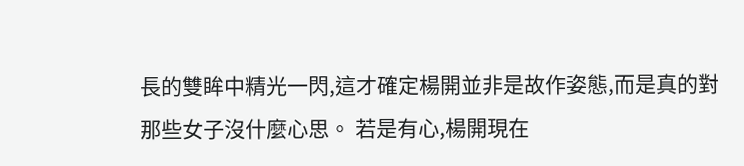長的雙眸中精光一閃,這才確定楊開並非是故作姿態,而是真的對那些女子沒什麼心思。 若是有心,楊開現在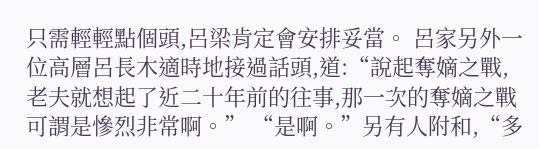只需輕輕點個頭,呂梁肯定會安排妥當。 呂家另外一位高層呂長木適時地接過話頭,道:“說起奪嫡之戰,老夫就想起了近二十年前的往事,那一次的奪嫡之戰可謂是慘烈非常啊。” “是啊。”另有人附和,“多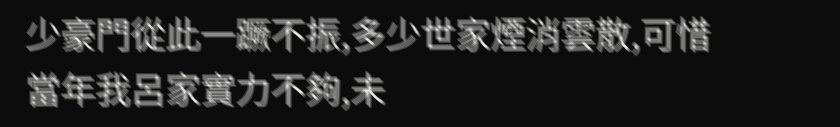少豪門從此一蹶不振,多少世家煙消雲散,可惜當年我呂家實力不夠,未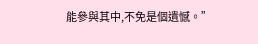能參與其中,不免是個遺憾。”